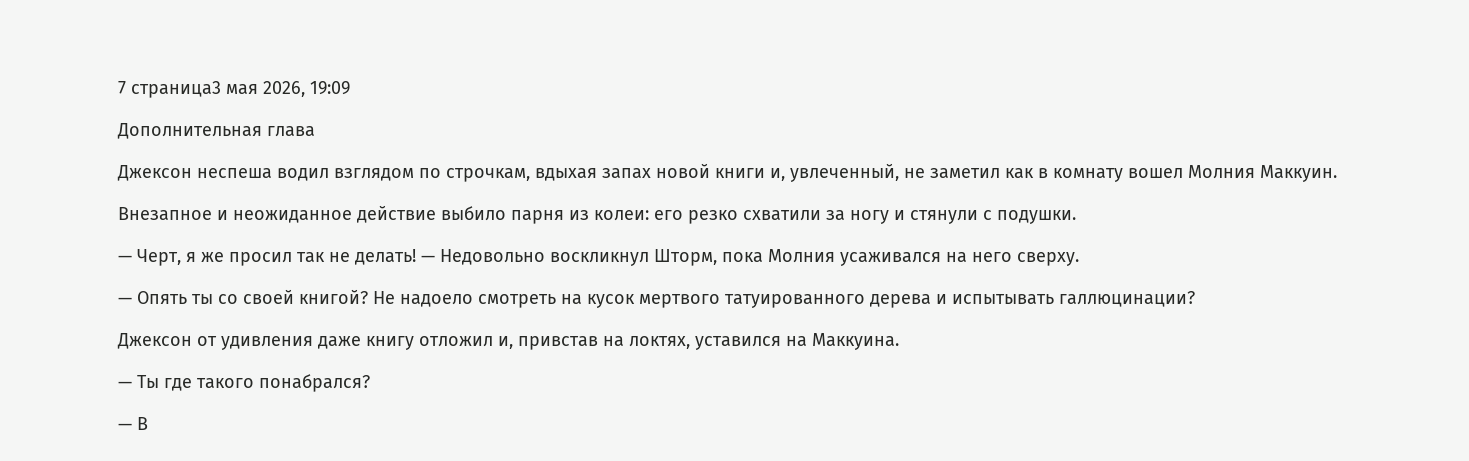7 страница3 мая 2026, 19:09

Дополнительная глава

Джексон неспеша водил взглядом по строчкам, вдыхая запах новой книги и, увлеченный, не заметил как в комнату вошел Молния Маккуин.

Внезапное и неожиданное действие выбило парня из колеи: его резко схватили за ногу и стянули с подушки.

— Черт, я же просил так не делать! — Недовольно воскликнул Шторм, пока Молния усаживался на него сверху.

— Опять ты со своей книгой? Не надоело смотреть на кусок мертвого татуированного дерева и испытывать галлюцинации?

Джексон от удивления даже книгу отложил и, привстав на локтях, уставился на Маккуина.

— Ты где такого понабрался?

— В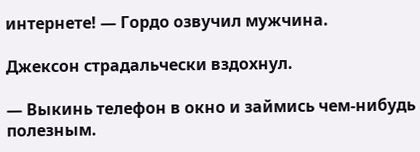интернете! — Гордо озвучил мужчина.

Джексон страдальчески вздохнул.

— Выкинь телефон в окно и займись чем-нибудь полезным.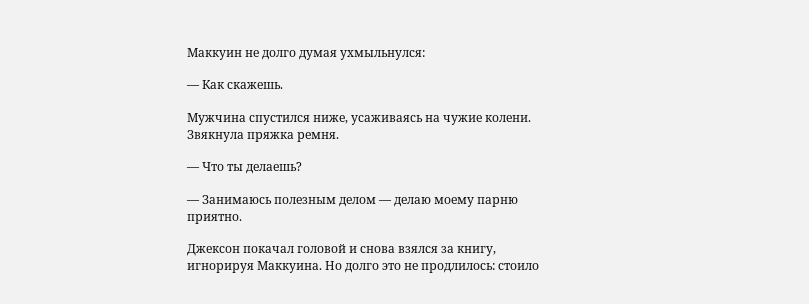Маккуин не долго думая ухмыльнулся:

— Как скажешь.

Мужчина спустился ниже, усаживаясь на чужие колени. Звякнула пряжка ремня.

— Что ты делаешь?

— Занимаюсь полезным делом — делаю моему парню приятно.

Джексон покачал головой и снова взялся за книгу, игнорируя Маккуина. Но долго это не продлилось: стоило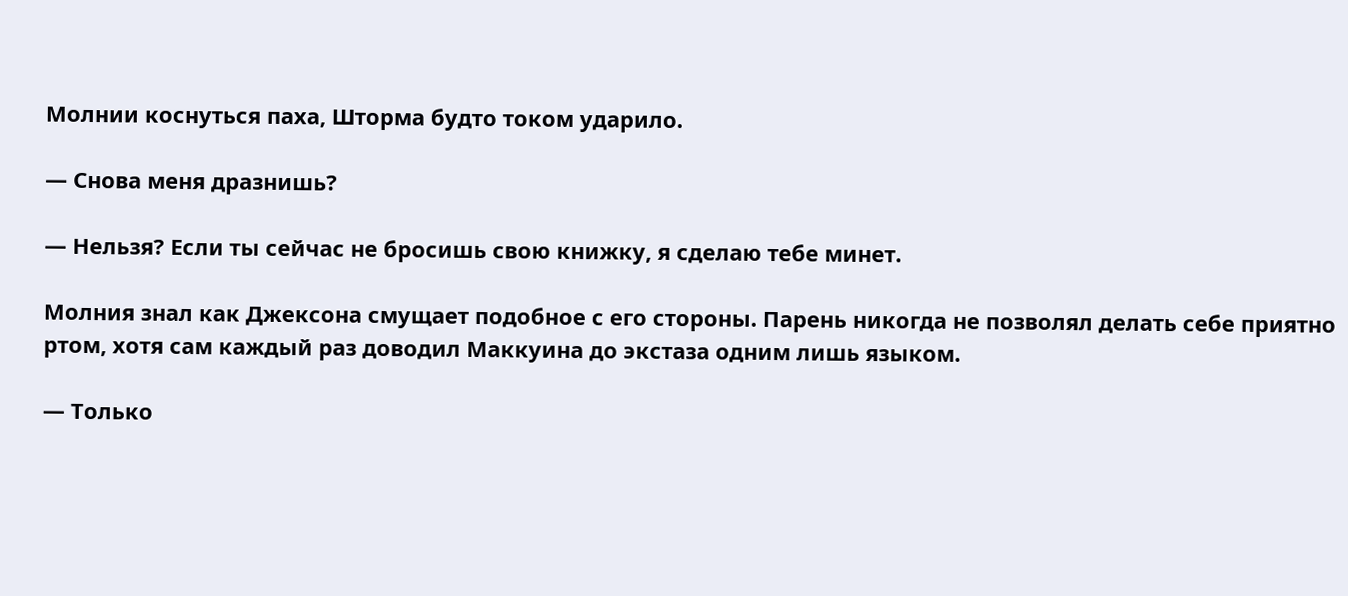Молнии коснуться паха, Шторма будто током ударило.

— Снова меня дразнишь?

— Нельзя? Если ты сейчас не бросишь свою книжку, я сделаю тебе минет.

Молния знал как Джексона смущает подобное с его стороны. Парень никогда не позволял делать себе приятно ртом, хотя сам каждый раз доводил Маккуина до экстаза одним лишь языком.

— Только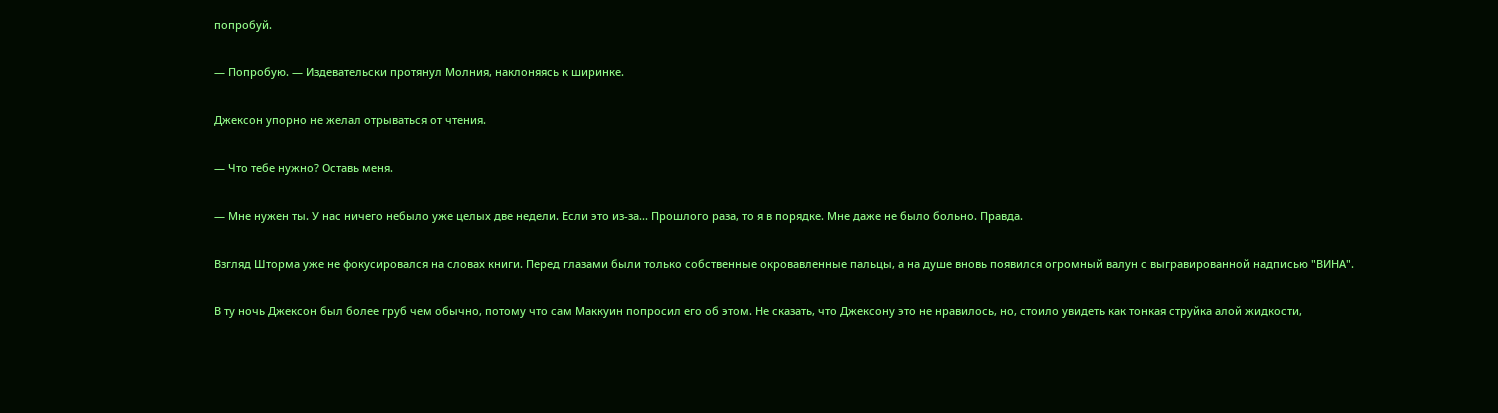попробуй.

— Попробую. — Издевательски протянул Молния, наклоняясь к ширинке.

Джексон упорно не желал отрываться от чтения.

— Что тебе нужно? Оставь меня.

— Мне нужен ты. У нас ничего небыло уже целых две недели. Если это из-за... Прошлого раза, то я в порядке. Мне даже не было больно. Правда.

Взгляд Шторма уже не фокусировался на словах книги. Перед глазами были только собственные окровавленные пальцы, а на душе вновь появился огромный валун с выгравированной надписью "ВИНА".

В ту ночь Джексон был более груб чем обычно, потому что сам Маккуин попросил его об этом. Не сказать, что Джексону это не нравилось, но, стоило увидеть как тонкая струйка алой жидкости,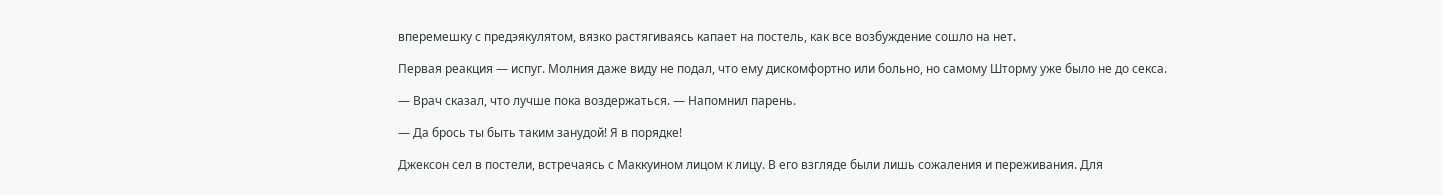вперемешку с предэякулятом, вязко растягиваясь капает на постель, как все возбуждение сошло на нет.

Первая реакция — испуг. Молния даже виду не подал, что ему дискомфортно или больно, но самому Шторму уже было не до секса.

— Врач сказал, что лучше пока воздержаться. — Напомнил парень.

— Да брось ты быть таким занудой! Я в порядке!

Джексон сел в постели, встречаясь с Маккуином лицом к лицу. В его взгляде были лишь сожаления и переживания. Для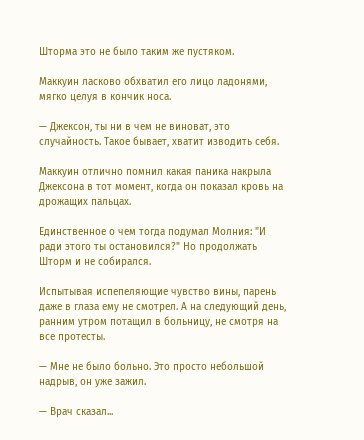Шторма это не было таким же пустяком.

Маккуин ласково обхватил его лицо ладонями, мягко целуя в кончик носа.

— Джексон, ты ни в чем не виноват, это случайность. Такое бывает, хватит изводить себя.

Маккуин отлично помнил какая паника накрыла Джексона в тот момент, когда он показал кровь на дрожащих пальцах.

Единственное о чем тогда подумал Молния: "И ради этого ты остановился?" Но продолжать Шторм и не собирался.

Испытывая испепеляющие чувство вины, парень даже в глаза ему не смотрел. А на следующий день, ранним утром потащил в больницу, не смотря на все протесты.

— Мне не было больно. Это просто небольшой надрыв, он уже зажил.

— Врач сказал...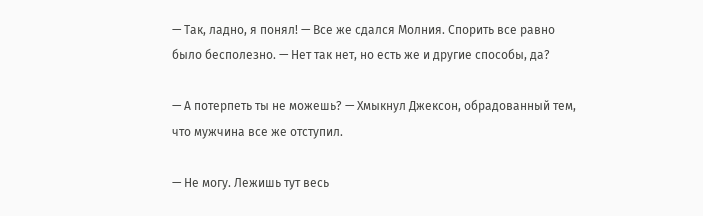— Так, ладно, я понял! — Все же сдался Молния. Спорить все равно было бесполезно. — Нет так нет, но есть же и другие способы, да?

— А потерпеть ты не можешь? — Хмыкнул Джексон, обрадованный тем, что мужчина все же отступил.

— Не могу. Лежишь тут весь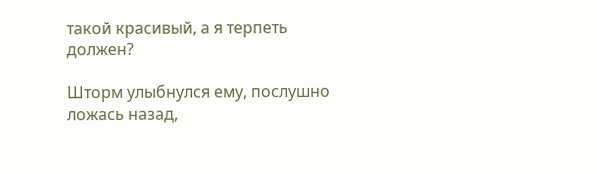такой красивый, а я терпеть должен?

Шторм улыбнулся ему, послушно ложась назад,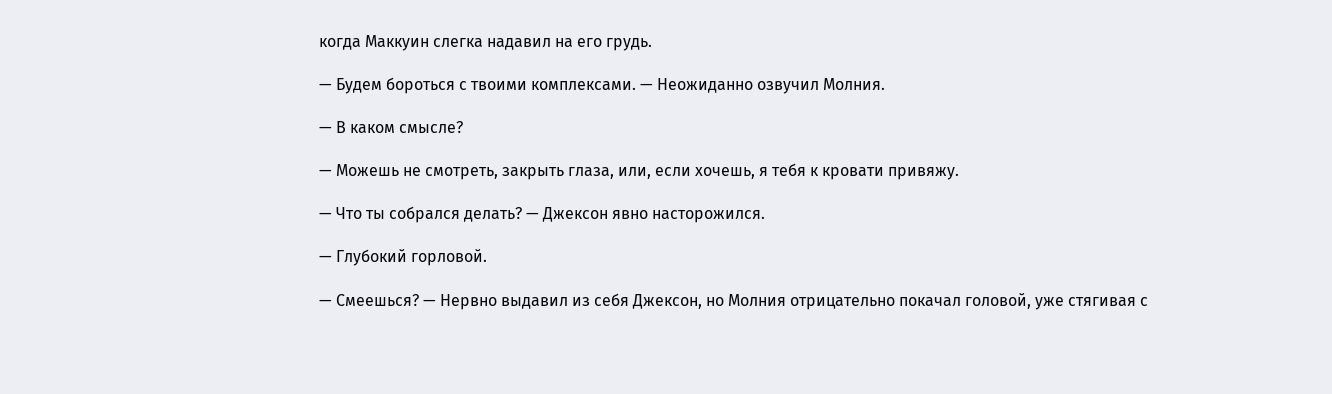когда Маккуин слегка надавил на его грудь.

— Будем бороться с твоими комплексами. — Неожиданно озвучил Молния.

— В каком смысле?

— Можешь не смотреть, закрыть глаза, или, если хочешь, я тебя к кровати привяжу.

— Что ты собрался делать? — Джексон явно насторожился.

— Глубокий горловой.

— Смеешься? — Нервно выдавил из себя Джексон, но Молния отрицательно покачал головой, уже стягивая с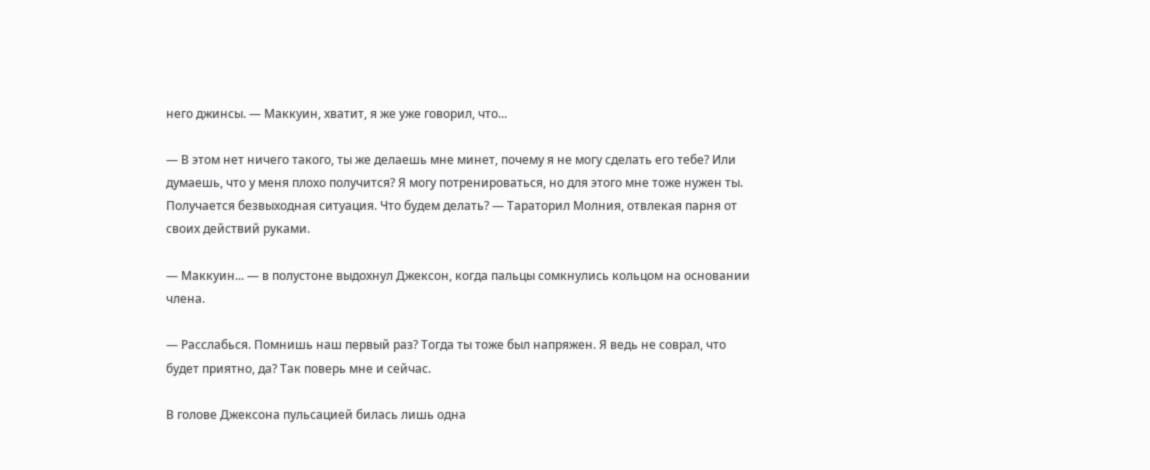него джинсы. — Маккуин, хватит, я же уже говорил, что...

— В этом нет ничего такого, ты же делаешь мне минет, почему я не могу сделать его тебе? Или думаешь, что у меня плохо получится? Я могу потренироваться, но для этого мне тоже нужен ты. Получается безвыходная ситуация. Что будем делать? — Тараторил Молния, отвлекая парня от своих действий руками.

— Маккуин... — в полустоне выдохнул Джексон, когда пальцы сомкнулись кольцом на основании члена.

— Расслабься. Помнишь наш первый раз? Тогда ты тоже был напряжен. Я ведь не соврал, что будет приятно, да? Так поверь мне и сейчас.

В голове Джексона пульсацией билась лишь одна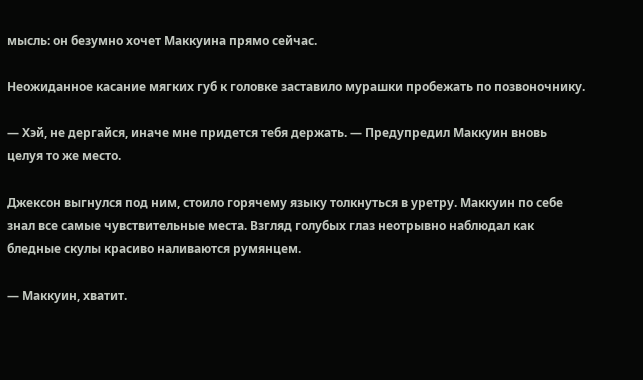мысль: он безумно хочет Маккуина прямо сейчас.

Неожиданное касание мягких губ к головке заставило мурашки пробежать по позвоночнику.

— Хэй, не дергайся, иначе мне придется тебя держать. — Предупредил Маккуин вновь целуя то же место.

Джексон выгнулся под ним, стоило горячему языку толкнуться в уретру. Маккуин по себе знал все самые чувствительные места. Взгляд голубых глаз неотрывно наблюдал как бледные скулы красиво наливаются румянцем.

— Маккуин, хватит.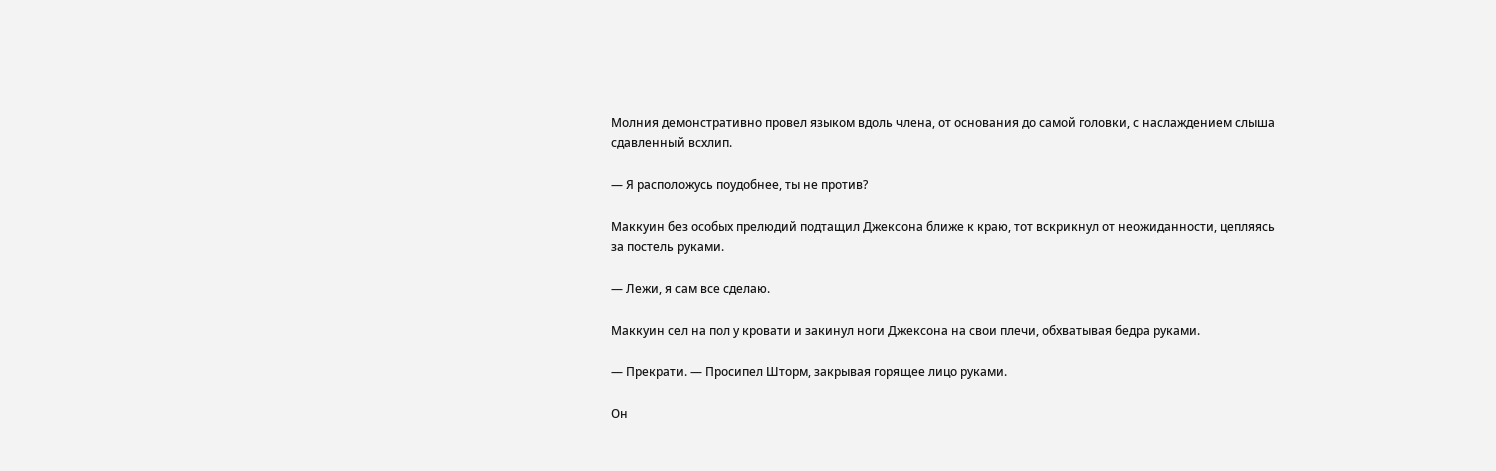Молния демонстративно провел языком вдоль члена, от основания до самой головки, с наслаждением слыша сдавленный всхлип.

— Я расположусь поудобнее, ты не против?

Маккуин без особых прелюдий подтащил Джексона ближе к краю, тот вскрикнул от неожиданности, цепляясь за постель руками.

— Лежи, я сам все сделаю.

Маккуин сел на пол у кровати и закинул ноги Джексона на свои плечи, обхватывая бедра руками.

— Прекрати. — Просипел Шторм, закрывая горящее лицо руками.

Он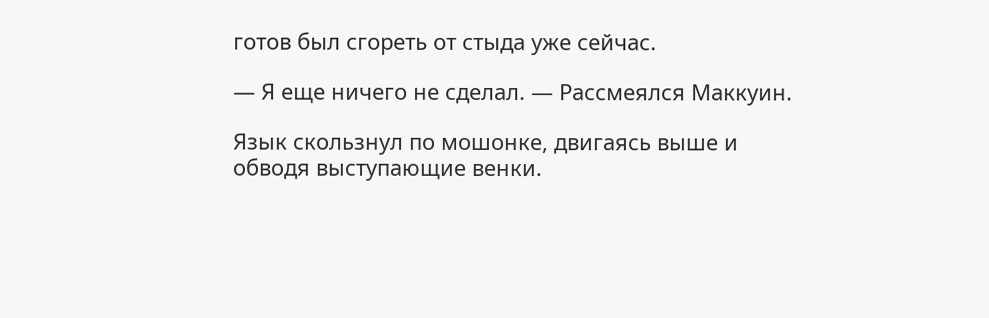готов был сгореть от стыда уже сейчас.

— Я еще ничего не сделал. — Рассмеялся Маккуин.

Язык скользнул по мошонке, двигаясь выше и обводя выступающие венки.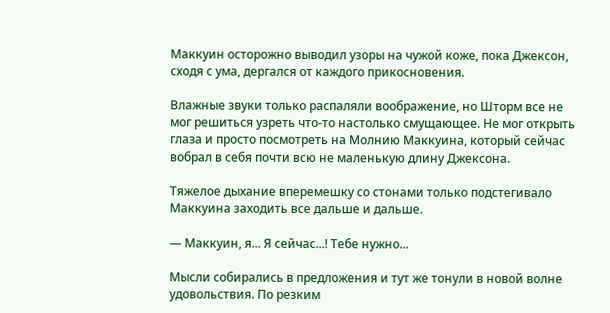Маккуин осторожно выводил узоры на чужой коже, пока Джексон, сходя с ума, дергался от каждого прикосновения.

Влажные звуки только распаляли воображение, но Шторм все не мог решиться узреть что-то настолько смущающее. Не мог открыть глаза и просто посмотреть на Молнию Маккуина, который сейчас вобрал в себя почти всю не маленькую длину Джексона.

Тяжелое дыхание вперемешку со стонами только подстегивало Маккуина заходить все дальше и дальше.

— Маккуин, я... Я сейчас...! Тебе нужно...

Мысли собирались в предложения и тут же тонули в новой волне удовольствия. По резким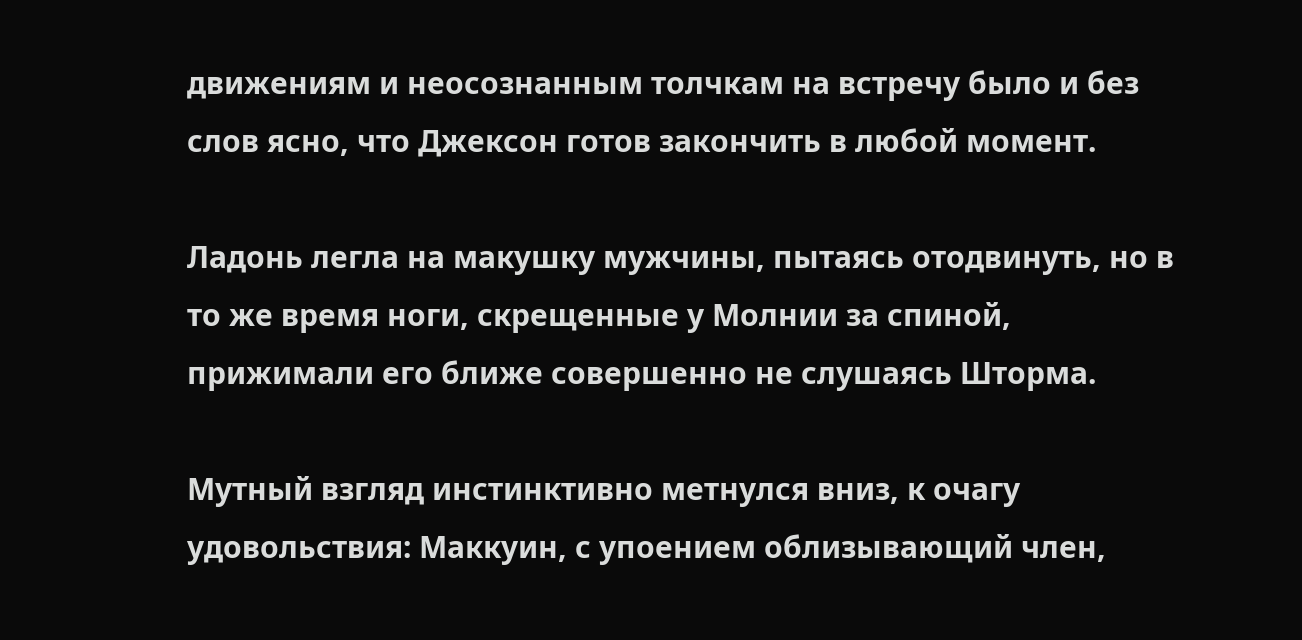движениям и неосознанным толчкам на встречу было и без слов ясно, что Джексон готов закончить в любой момент.

Ладонь легла на макушку мужчины, пытаясь отодвинуть, но в то же время ноги, скрещенные у Молнии за спиной, прижимали его ближе совершенно не слушаясь Шторма.

Мутный взгляд инстинктивно метнулся вниз, к очагу удовольствия: Маккуин, с упоением облизывающий член,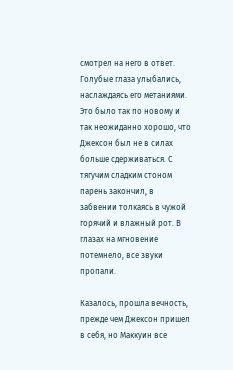смотрел на него в ответ. Голубые глаза улыбались, наслаждаясь его метаниями. Это было так по новому и так неожиданно хорошо, что Джексон был не в силах больше сдерживаться. С тягучим сладким стоном парень закончил, в забвении толкаясь в чужой горячий и влажный рот. В глазах на мгновение потемнело, все звуки пропали.

Казалось, прошла вечность, прежде чем Джексон пришел в себя, но Маккуин все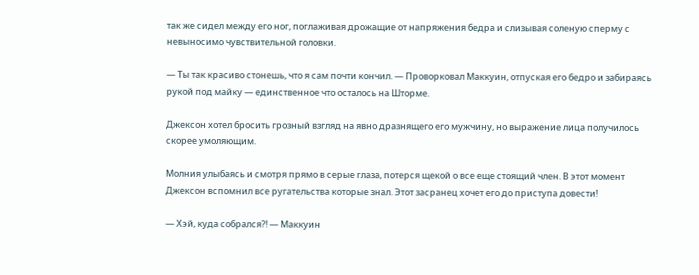так же сидел между его ног, поглаживая дрожащие от напряжения бедра и слизывая соленую сперму с невыносимо чувствительной головки.

— Ты так красиво стонешь, что я сам почти кончил. — Проворковал Маккуин, отпуская его бедро и забираясь рукой под майку — единственное что осталось на Шторме.

Джексон хотел бросить грозный взгляд на явно дразнящего его мужчину, но выражение лица получилось скорее умоляющим.

Молния улыбаясь и смотря прямо в серые глаза, потерся щекой о все еще стоящий член. В этот момент Джексон вспомнил все ругательства которые знал. Этот засранец хочет его до приступа довести!

— Хэй, куда собрался?! — Маккуин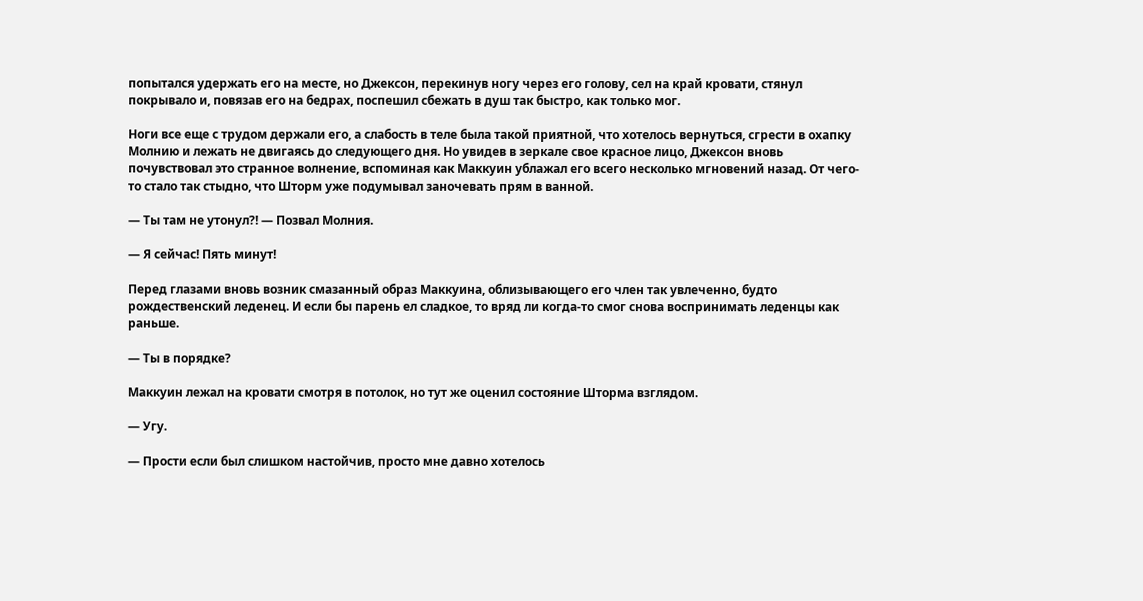попытался удержать его на месте, но Джексон, перекинув ногу через его голову, сел на край кровати, стянул покрывало и, повязав его на бедрах, поспешил сбежать в душ так быстро, как только мог.

Ноги все еще с трудом держали его, а слабость в теле была такой приятной, что хотелось вернуться, сгрести в охапку Молнию и лежать не двигаясь до следующего дня. Но увидев в зеркале свое красное лицо, Джексон вновь почувствовал это странное волнение, вспоминая как Маккуин ублажал его всего несколько мгновений назад. От чего-то стало так стыдно, что Шторм уже подумывал заночевать прям в ванной.

— Ты там не утонул?! — Позвал Молния.

— Я сейчас! Пять минут!

Перед глазами вновь возник смазанный образ Маккуина, облизывающего его член так увлеченно, будто рождественский леденец. И если бы парень ел сладкое, то вряд ли когда-то смог снова воспринимать леденцы как раньше.

— Ты в порядке?

Маккуин лежал на кровати смотря в потолок, но тут же оценил состояние Шторма взглядом.

— Угу.

— Прости если был слишком настойчив, просто мне давно хотелось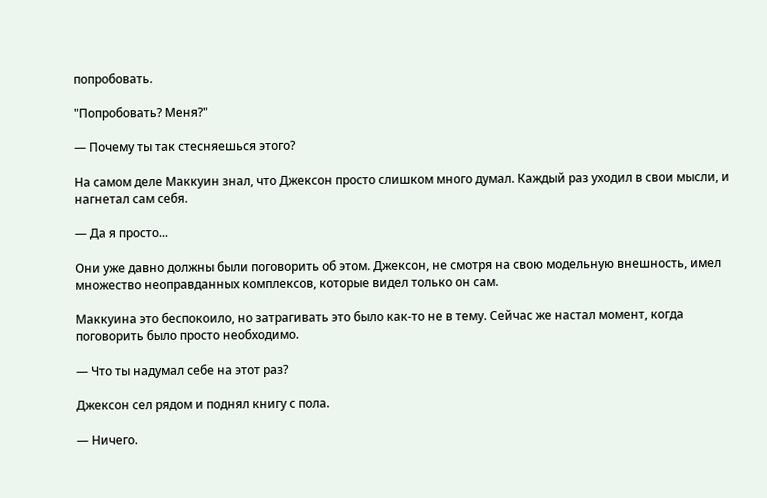попробовать.

"Попробовать? Меня?"

— Почему ты так стесняешься этого?

На самом деле Маккуин знал, что Джексон просто слишком много думал. Каждый раз уходил в свои мысли, и нагнетал сам себя.

— Да я просто...

Они уже давно должны были поговорить об этом. Джексон, не смотря на свою модельную внешность, имел множество неоправданных комплексов, которые видел только он сам.

Маккуина это беспокоило, но затрагивать это было как-то не в тему. Сейчас же настал момент, когда поговорить было просто необходимо.

— Что ты надумал себе на этот раз?

Джексон сел рядом и поднял книгу с пола.

— Ничего.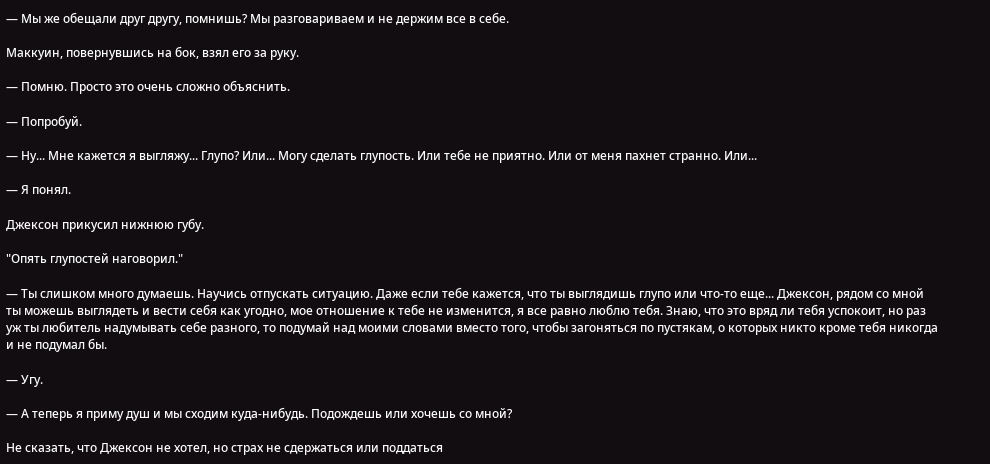— Мы же обещали друг другу, помнишь? Мы разговариваем и не держим все в себе.

Маккуин, повернувшись на бок, взял его за руку.

— Помню. Просто это очень сложно объяснить.

— Попробуй.

— Ну... Мне кажется я выгляжу... Глупо? Или... Могу сделать глупость. Или тебе не приятно. Или от меня пахнет странно. Или...

— Я понял.

Джексон прикусил нижнюю губу.

"Опять глупостей наговорил."

— Ты слишком много думаешь. Научись отпускать ситуацию. Даже если тебе кажется, что ты выглядишь глупо или что-то еще... Джексон, рядом со мной ты можешь выглядеть и вести себя как угодно, мое отношение к тебе не изменится, я все равно люблю тебя. Знаю, что это вряд ли тебя успокоит, но раз уж ты любитель надумывать себе разного, то подумай над моими словами вместо того, чтобы загоняться по пустякам, о которых никто кроме тебя никогда и не подумал бы.

— Угу.

— А теперь я приму душ и мы сходим куда-нибудь. Подождешь или хочешь со мной?

Не сказать, что Джексон не хотел, но страх не сдержаться или поддаться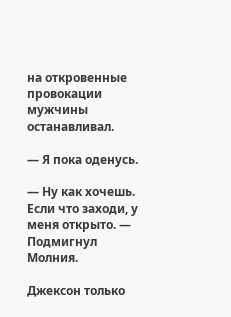на откровенные провокации мужчины останавливал.

— Я пока оденусь.

— Ну как хочешь. Если что заходи, у меня открыто. — Подмигнул Молния.

Джексон только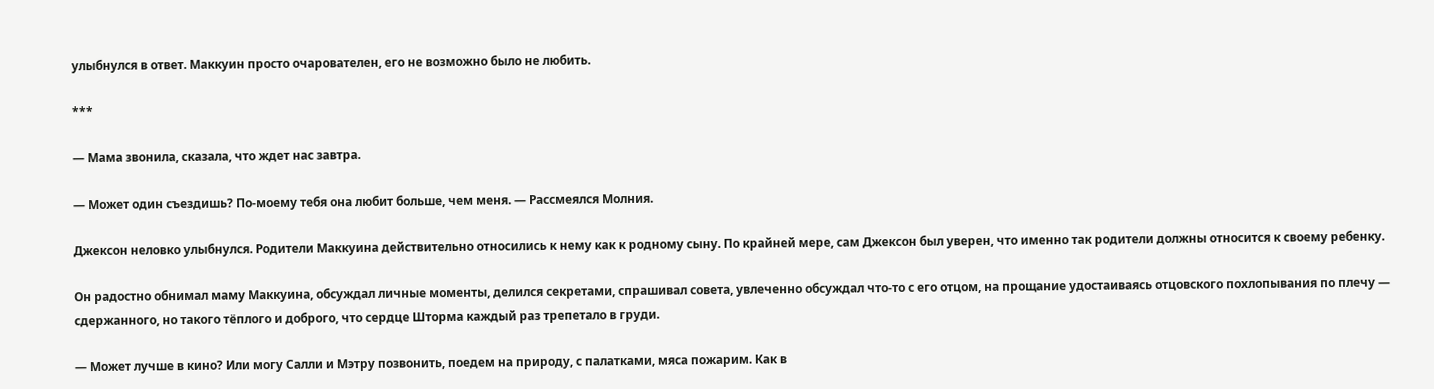улыбнулся в ответ. Маккуин просто очарователен, его не возможно было не любить.

***

— Мама звонила, сказала, что ждет нас завтра.

— Может один съездишь? По-моему тебя она любит больше, чем меня. — Рассмеялся Молния.

Джексон неловко улыбнулся. Родители Маккуина действительно относились к нему как к родному сыну. По крайней мере, сам Джексон был уверен, что именно так родители должны относится к своему ребенку.

Он радостно обнимал маму Маккуина, обсуждал личные моменты, делился секретами, спрашивал совета, увлеченно обсуждал что-то с его отцом, на прощание удостаиваясь отцовского похлопывания по плечу — сдержанного, но такого тёплого и доброго, что сердце Шторма каждый раз трепетало в груди.

— Может лучше в кино? Или могу Салли и Мэтру позвонить, поедем на природу, с палатками, мяса пожарим. Как в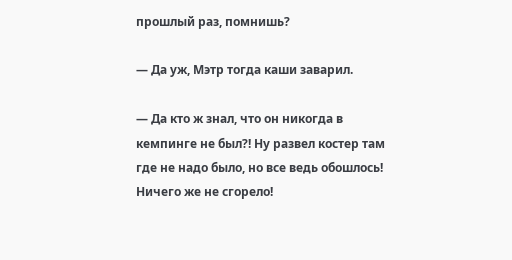прошлый раз, помнишь?

— Да уж, Мэтр тогда каши заварил.

— Да кто ж знал, что он никогда в кемпинге не был?! Ну развел костер там где не надо было, но все ведь обошлось! Ничего же не сгорело!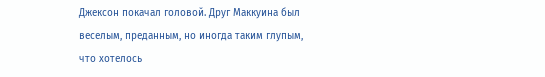Джексон покачал головой. Друг Маккуина был веселым, преданным, но иногда таким глупым, что хотелось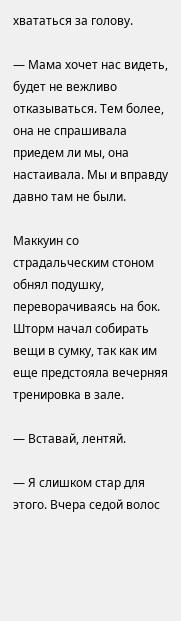хвататься за голову.

— Мама хочет нас видеть, будет не вежливо отказываться. Тем более, она не спрашивала приедем ли мы, она настаивала. Мы и вправду давно там не были.

Маккуин со страдальческим стоном обнял подушку, переворачиваясь на бок. Шторм начал собирать вещи в сумку, так как им еще предстояла вечерняя тренировка в зале.

— Вставай, лентяй.

— Я слишком стар для этого. Вчера седой волос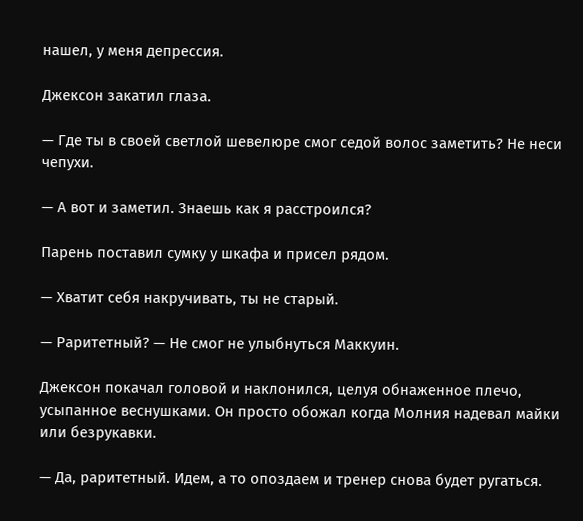нашел, у меня депрессия.

Джексон закатил глаза.

— Где ты в своей светлой шевелюре смог седой волос заметить? Не неси чепухи.

— А вот и заметил. Знаешь как я расстроился?

Парень поставил сумку у шкафа и присел рядом.

— Хватит себя накручивать, ты не старый.

— Раритетный? — Не смог не улыбнуться Маккуин.

Джексон покачал головой и наклонился, целуя обнаженное плечо, усыпанное веснушками. Он просто обожал когда Молния надевал майки или безрукавки.

— Да, раритетный. Идем, а то опоздаем и тренер снова будет ругаться.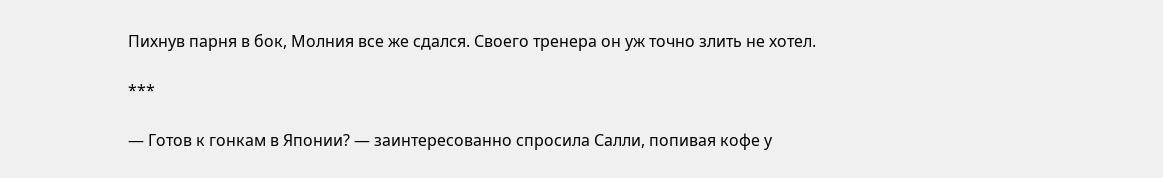Пихнув парня в бок, Молния все же сдался. Своего тренера он уж точно злить не хотел.

***

— Готов к гонкам в Японии? — заинтересованно спросила Салли, попивая кофе у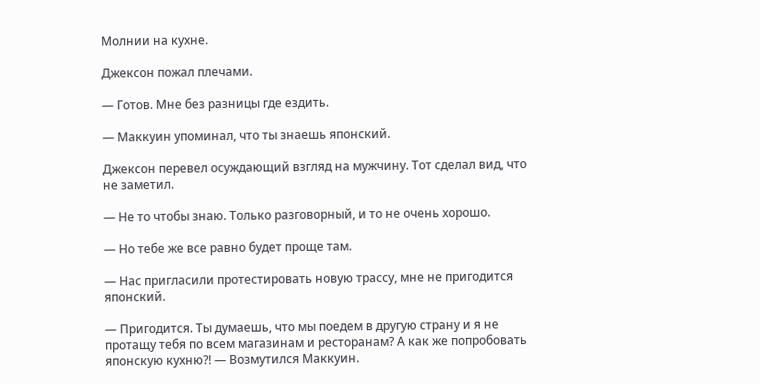Молнии на кухне.

Джексон пожал плечами.

— Готов. Мне без разницы где ездить.

— Маккуин упоминал, что ты знаешь японский.

Джексон перевел осуждающий взгляд на мужчину. Тот сделал вид, что не заметил.

— Не то чтобы знаю. Только разговорный, и то не очень хорошо.

— Но тебе же все равно будет проще там.

— Нас пригласили протестировать новую трассу, мне не пригодится японский.

— Пригодится. Ты думаешь, что мы поедем в другую страну и я не протащу тебя по всем магазинам и ресторанам? А как же попробовать японскую кухню?! — Возмутился Маккуин.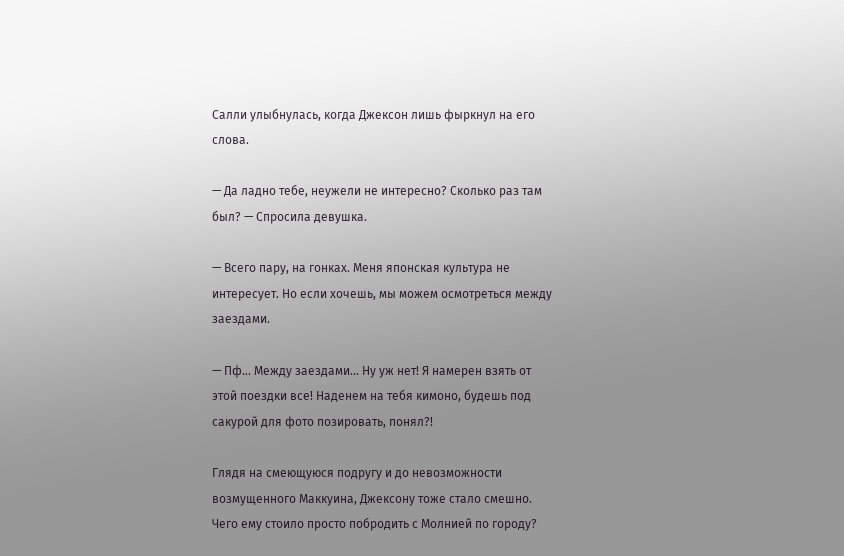Салли улыбнулась, когда Джексон лишь фыркнул на его слова.

— Да ладно тебе, неужели не интересно? Сколько раз там был? — Спросила девушка.

— Всего пару, на гонках. Меня японская культура не интересует. Но если хочешь, мы можем осмотреться между заездами.

— Пф... Между заездами... Ну уж нет! Я намерен взять от этой поездки все! Наденем на тебя кимоно, будешь под сакурой для фото позировать, понял?!

Глядя на смеющуюся подругу и до невозможности возмущенного Маккуина, Джексону тоже стало смешно. Чего ему стоило просто побродить с Молнией по городу?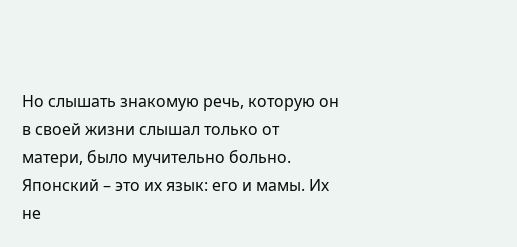Но слышать знакомую речь, которую он в своей жизни слышал только от матери, было мучительно больно. Японский – это их язык: его и мамы. Их не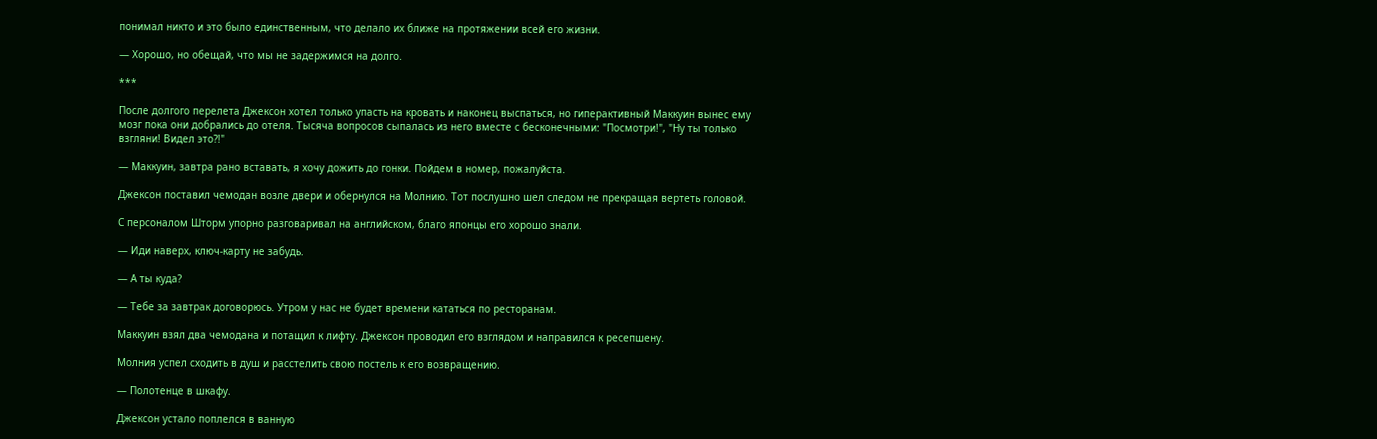понимал никто и это было единственным, что делало их ближе на протяжении всей его жизни.

— Хорошо, но обещай, что мы не задержимся на долго.

***

После долгого перелета Джексон хотел только упасть на кровать и наконец выспаться, но гиперактивный Маккуин вынес ему мозг пока они добрались до отеля. Тысяча вопросов сыпалась из него вместе с бесконечными: "Посмотри!", "Ну ты только взгляни! Видел это?!"

— Маккуин, завтра рано вставать, я хочу дожить до гонки. Пойдем в номер, пожалуйста.

Джексон поставил чемодан возле двери и обернулся на Молнию. Тот послушно шел следом не прекращая вертеть головой.

С персоналом Шторм упорно разговаривал на английском, благо японцы его хорошо знали.

— Иди наверх, ключ-карту не забудь.

— А ты куда?

— Тебе за завтрак договорюсь. Утром у нас не будет времени кататься по ресторанам.

Маккуин взял два чемодана и потащил к лифту. Джексон проводил его взглядом и направился к ресепшену.

Молния успел сходить в душ и расстелить свою постель к его возвращению.

— Полотенце в шкафу.

Джексон устало поплелся в ванную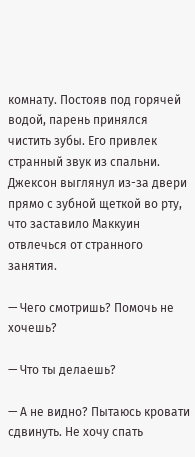комнату. Постояв под горячей водой, парень принялся чистить зубы. Его привлек странный звук из спальни. Джексон выглянул из-за двери прямо с зубной щеткой во рту, что заставило Маккуин отвлечься от странного занятия.

— Чего смотришь? Помочь не хочешь?

— Что ты делаешь?

— А не видно? Пытаюсь кровати сдвинуть. Не хочу спать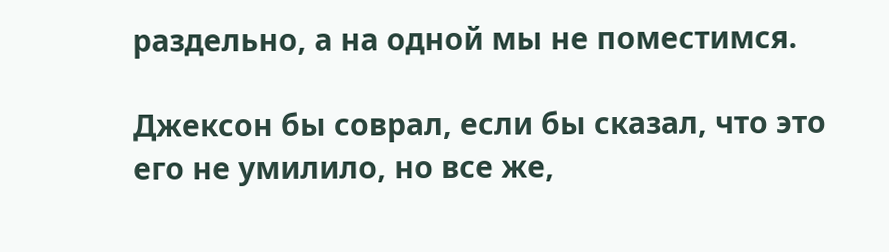раздельно, а на одной мы не поместимся.

Джексон бы соврал, если бы сказал, что это его не умилило, но все же,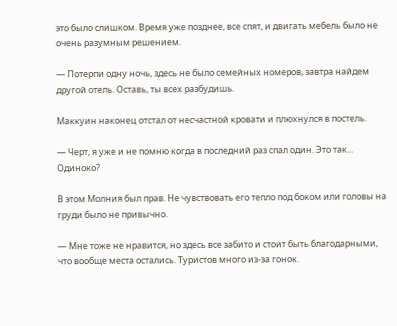это было слишком. Время уже позднее, все спят, и двигать мебель было не очень разумным решением.

— Потерпи одну ночь, здесь не было семейных номеров, завтра найдем другой отель. Оставь, ты всех разбудишь.

Маккуин наконец отстал от несчастной кровати и плюхнулся в постель.

— Черт, я уже и не помню когда в последний раз спал один. Это так... Одиноко?

В этом Молния был прав. Не чувствовать его тепло под боком или головы на груди было не привычно.

— Мне тоже не нравится, но здесь все забито и стоит быть благодарными, что вообще места остались. Туристов много из-за гонок.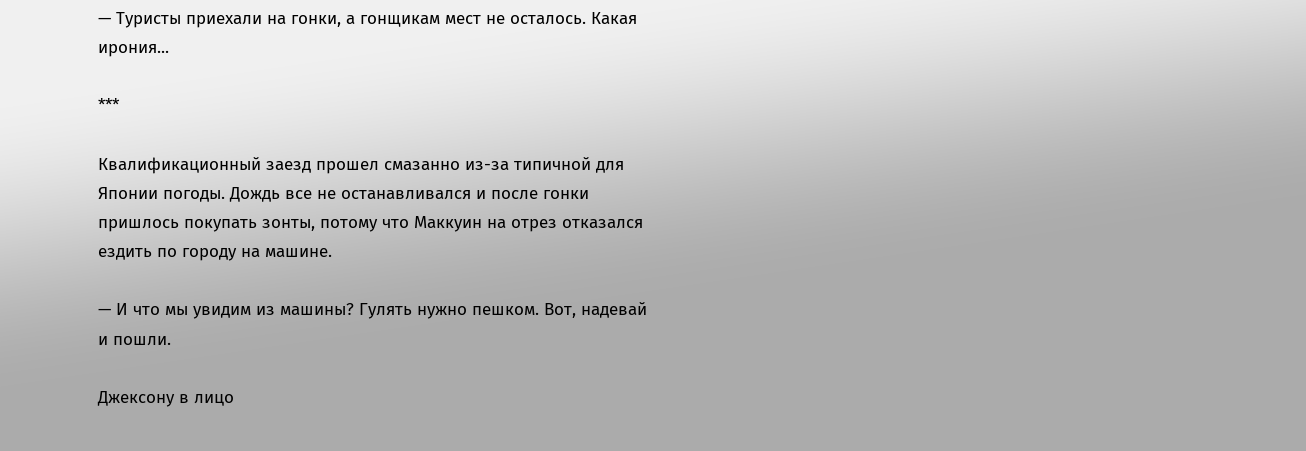— Туристы приехали на гонки, а гонщикам мест не осталось. Какая ирония...

***

Квалификационный заезд прошел смазанно из-за типичной для Японии погоды. Дождь все не останавливался и после гонки пришлось покупать зонты, потому что Маккуин на отрез отказался ездить по городу на машине.

— И что мы увидим из машины? Гулять нужно пешком. Вот, надевай и пошли.

Джексону в лицо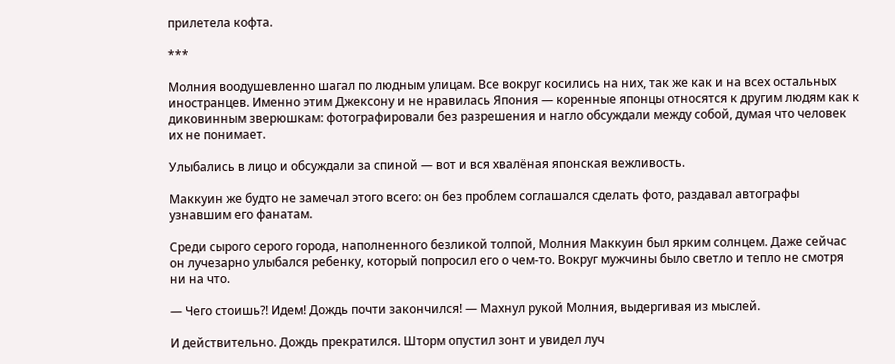прилетела кофта.

***

Молния воодушевленно шагал по людным улицам. Все вокруг косились на них, так же как и на всех остальных иностранцев. Именно этим Джексону и не нравилась Япония — коренные японцы относятся к другим людям как к диковинным зверюшкам: фотографировали без разрешения и нагло обсуждали между собой, думая что человек их не понимает.

Улыбались в лицо и обсуждали за спиной — вот и вся хвалёная японская вежливость.

Маккуин же будто не замечал этого всего: он без проблем соглашался сделать фото, раздавал автографы узнавшим его фанатам.

Среди сырого серого города, наполненного безликой толпой, Молния Маккуин был ярким солнцем. Даже сейчас он лучезарно улыбался ребенку, который попросил его о чем-то. Вокруг мужчины было светло и тепло не смотря ни на что.

— Чего стоишь?! Идем! Дождь почти закончился! — Махнул рукой Молния, выдергивая из мыслей.

И действительно. Дождь прекратился. Шторм опустил зонт и увидел луч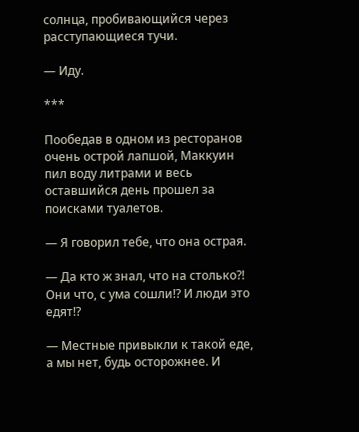солнца, пробивающийся через расступающиеся тучи.

— Иду.

***

Пообедав в одном из ресторанов очень острой лапшой, Маккуин пил воду литрами и весь оставшийся день прошел за поисками туалетов.

— Я говорил тебе, что она острая.

— Да кто ж знал, что на столько?! Они что, с ума сошли!? И люди это едят!?

— Местные привыкли к такой еде, а мы нет, будь осторожнее. И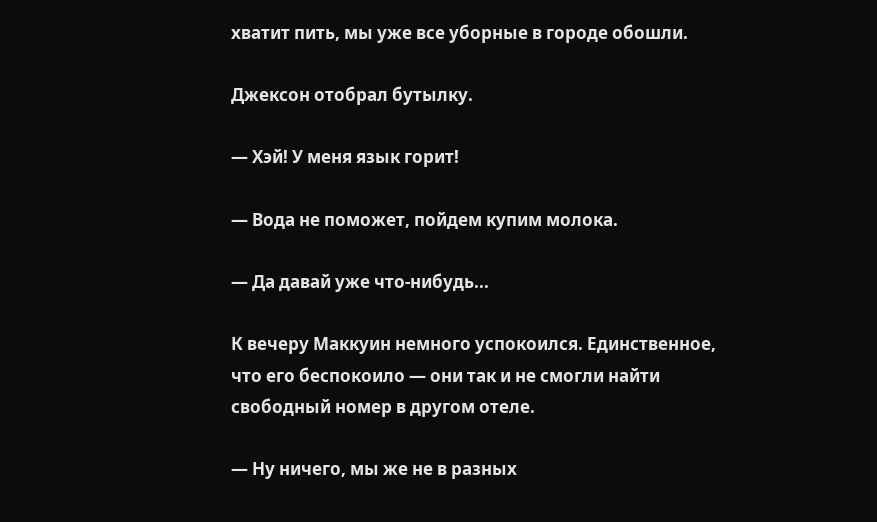хватит пить, мы уже все уборные в городе обошли.

Джексон отобрал бутылку.

— Хэй! У меня язык горит!

— Вода не поможет, пойдем купим молока.

— Да давай уже что-нибудь...

К вечеру Маккуин немного успокоился. Единственное, что его беспокоило — они так и не смогли найти свободный номер в другом отеле.

— Ну ничего, мы же не в разных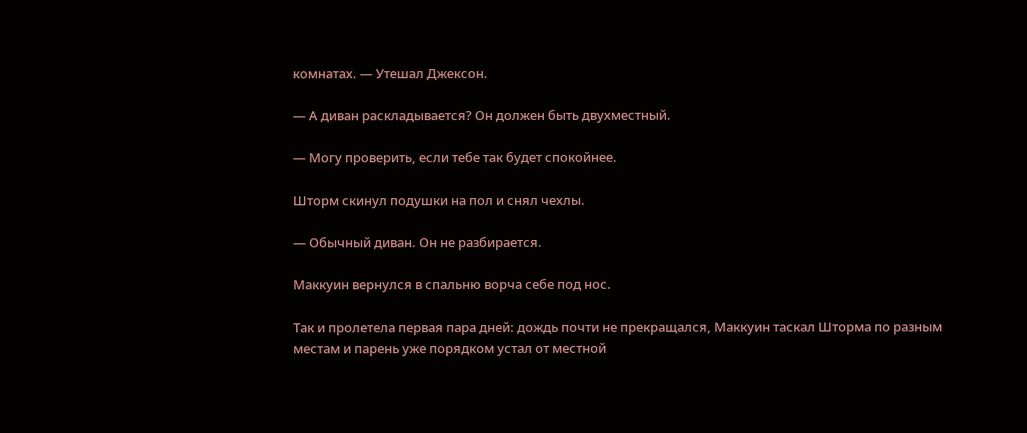комнатах. — Утешал Джексон.

— А диван раскладывается? Он должен быть двухместный.

— Могу проверить, если тебе так будет спокойнее.

Шторм скинул подушки на пол и снял чехлы.

— Обычный диван. Он не разбирается.

Маккуин вернулся в спальню ворча себе под нос.

Так и пролетела первая пара дней: дождь почти не прекращался, Маккуин таскал Шторма по разным местам и парень уже порядком устал от местной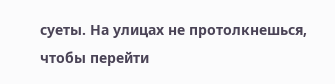суеты. На улицах не протолкнешься, чтобы перейти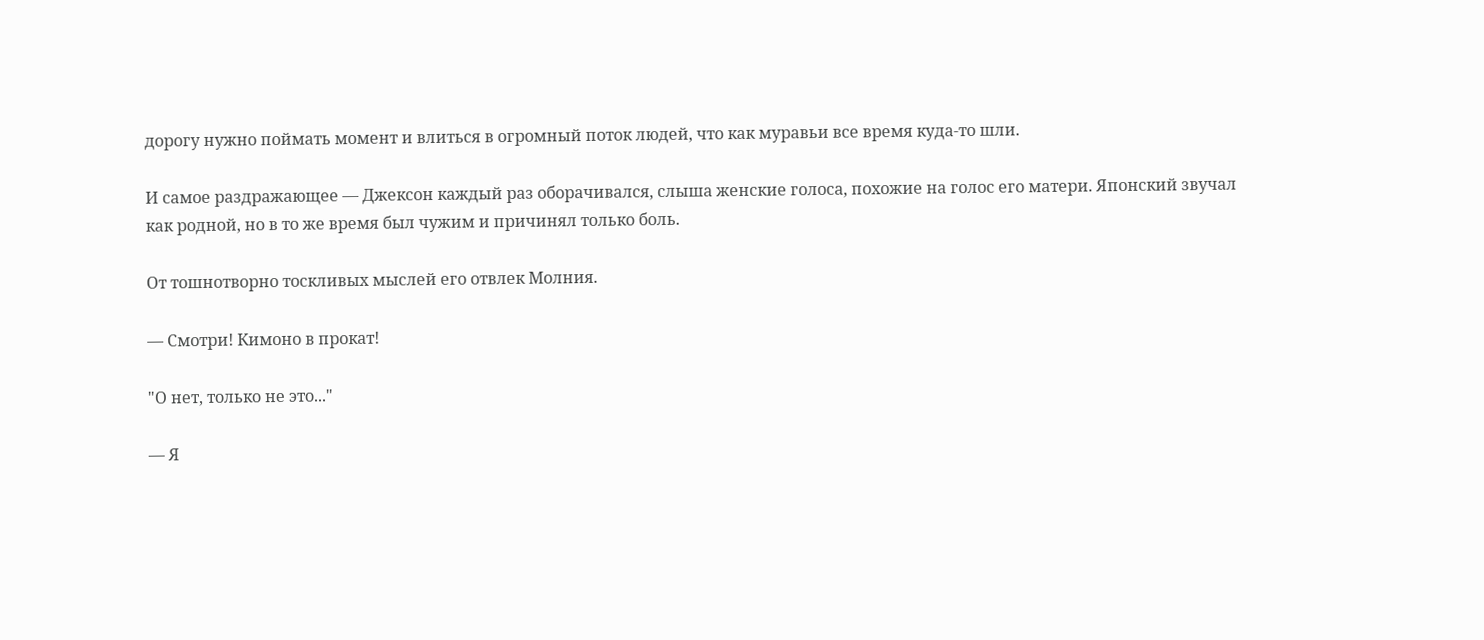дорогу нужно поймать момент и влиться в огромный поток людей, что как муравьи все время куда-то шли.

И самое раздражающее — Джексон каждый раз оборачивался, слыша женские голоса, похожие на голос его матери. Японский звучал как родной, но в то же время был чужим и причинял только боль.

От тошнотворно тоскливых мыслей его отвлек Молния.

— Смотри! Кимоно в прокат!

"О нет, только не это..."

— Я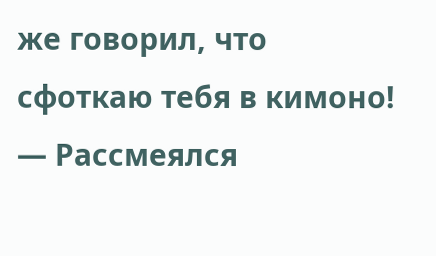же говорил, что сфоткаю тебя в кимоно! — Рассмеялся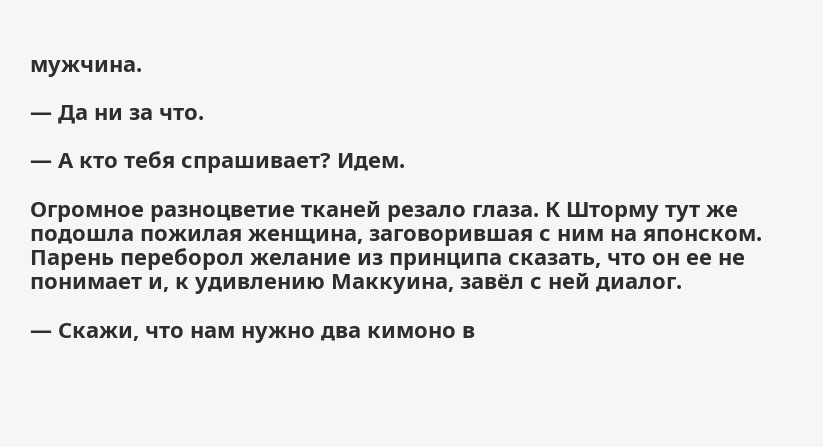мужчина.

— Да ни за что.

— А кто тебя спрашивает? Идем.

Огромное разноцветие тканей резало глаза. К Шторму тут же подошла пожилая женщина, заговорившая с ним на японском. Парень переборол желание из принципа сказать, что он ее не понимает и, к удивлению Маккуина, завёл с ней диалог.

— Скажи, что нам нужно два кимоно в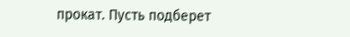прокат. Пусть подберет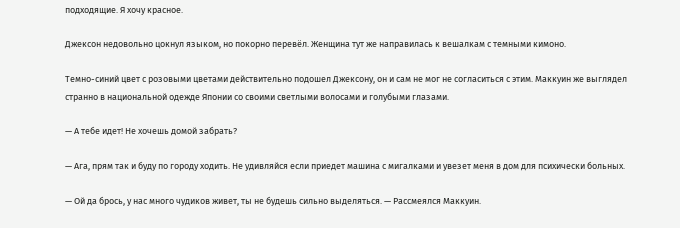подходящие. Я хочу красное.

Джексон недовольно цокнул языком, но покорно перевёл. Женщина тут же направилась к вешалкам с темными кимоно.

Темно-синий цвет с розовыми цветами действительно подошел Джексону, он и сам не мог не согласиться с этим. Маккуин же выглядел странно в национальной одежде Японии со своими светлыми волосами и голубыми глазами.

— А тебе идет! Не хочешь домой забрать?

— Ага, прям так и буду по городу ходить. Не удивляйся если приедет машина с мигалками и увезет меня в дом для психически больных.

— Ой да брось, у нас много чудиков живет, ты не будешь сильно выделяться. — Рассмеялся Маккуин.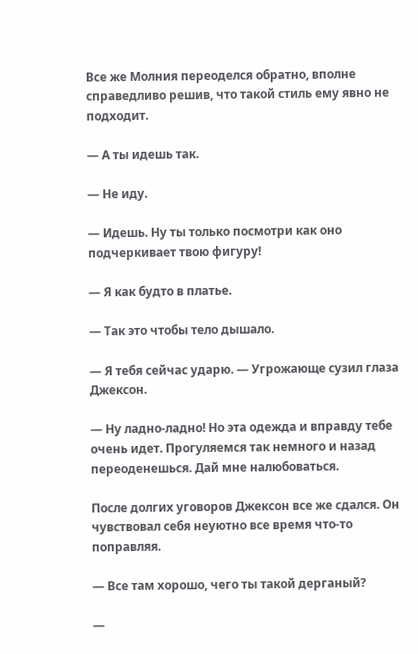Все же Молния переоделся обратно, вполне справедливо решив, что такой стиль ему явно не подходит.

— А ты идешь так.

— Не иду.

— Идешь. Ну ты только посмотри как оно подчеркивает твою фигуру!

— Я как будто в платье.

— Так это чтобы тело дышало.

— Я тебя сейчас ударю. — Угрожающе сузил глаза Джексон.

— Ну ладно-ладно! Но эта одежда и вправду тебе очень идет. Прогуляемся так немного и назад переоденешься. Дай мне налюбоваться.

После долгих уговоров Джексон все же сдался. Он чувствовал себя неуютно все время что-то поправляя.

— Все там хорошо, чего ты такой дерганый?

—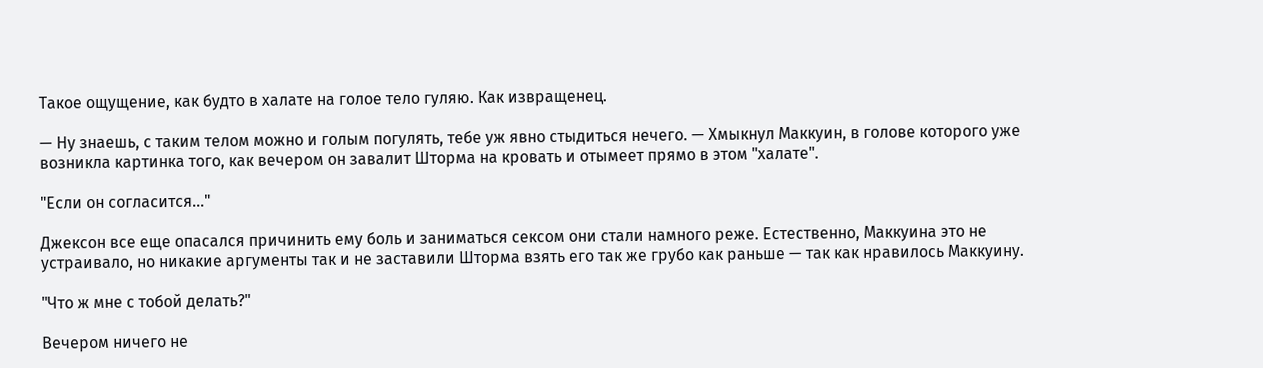Такое ощущение, как будто в халате на голое тело гуляю. Как извращенец.

— Ну знаешь, с таким телом можно и голым погулять, тебе уж явно стыдиться нечего. — Хмыкнул Маккуин, в голове которого уже возникла картинка того, как вечером он завалит Шторма на кровать и отымеет прямо в этом "халате".

"Если он согласится..."

Джексон все еще опасался причинить ему боль и заниматься сексом они стали намного реже. Естественно, Маккуина это не устраивало, но никакие аргументы так и не заставили Шторма взять его так же грубо как раньше — так как нравилось Маккуину.

"Что ж мне с тобой делать?"

Вечером ничего не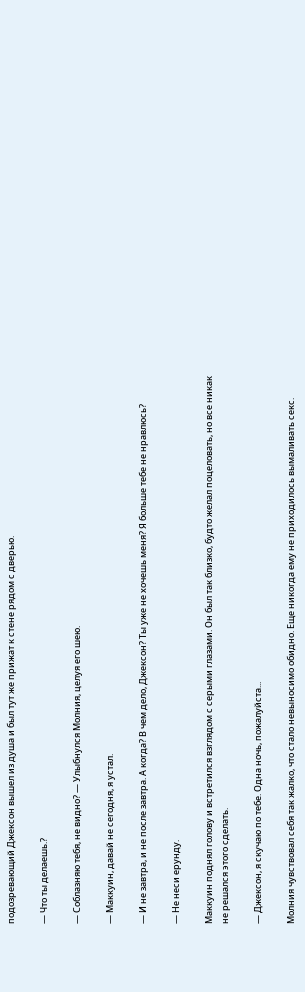подозревающий Джексон вышел из душа и был тут же прижат к стене рядом с дверью.

— Что ты делаешь.?

— Соблазняю тебя, не видно? — Улыбнулся Молния, целуя его шею.

— Маккуин, давай не сегодня, я устал.

— И не завтра, и не после завтра. А когда? В чем дело, Джексон? Ты уже не хочешь меня? Я больше тебе не нравлюсь?

— Не неси ерунду.

Маккуин поднял голову и встретился взглядом с серыми глазами. Он был так близко, будто желал поцеловать, но все никак не решался этого сделать.

— Джексон, я скучаю по тебе. Одна ночь, пожалуйста...

Молния чувствовал себя так жалко, что стало невыносимо обидно. Еще никогда ему не приходилось вымаливать секс.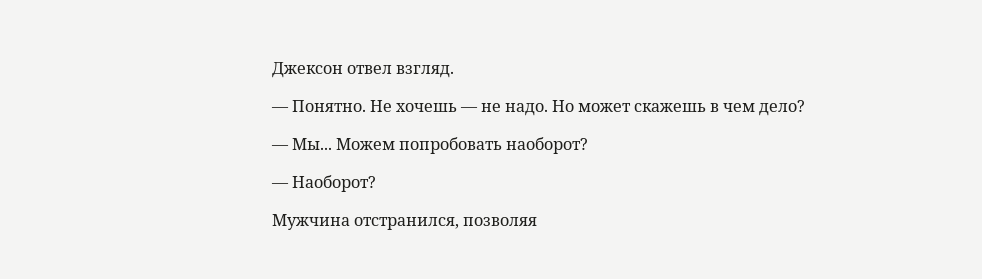Джексон отвел взгляд.

— Понятно. Не хочешь — не надо. Но может скажешь в чем дело?

— Мы... Можем попробовать наоборот?

— Наоборот?

Мужчина отстранился, позволяя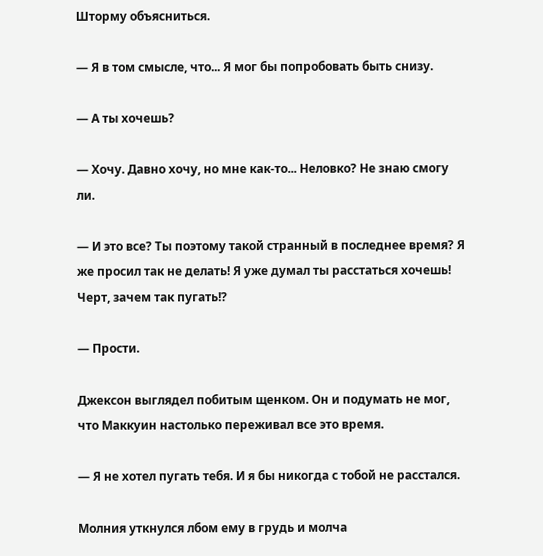Шторму объясниться.

— Я в том смысле, что... Я мог бы попробовать быть снизу.

— А ты хочешь?

— Хочу. Давно хочу, но мне как-то... Неловко? Не знаю смогу ли.

— И это все? Ты поэтому такой странный в последнее время? Я же просил так не делать! Я уже думал ты расстаться хочешь! Черт, зачем так пугать!?

— Прости.

Джексон выглядел побитым щенком. Он и подумать не мог, что Маккуин настолько переживал все это время.

— Я не хотел пугать тебя. И я бы никогда с тобой не расстался.

Молния уткнулся лбом ему в грудь и молча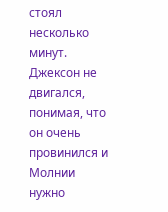стоял несколько минут. Джексон не двигался, понимая, что он очень провинился и Молнии нужно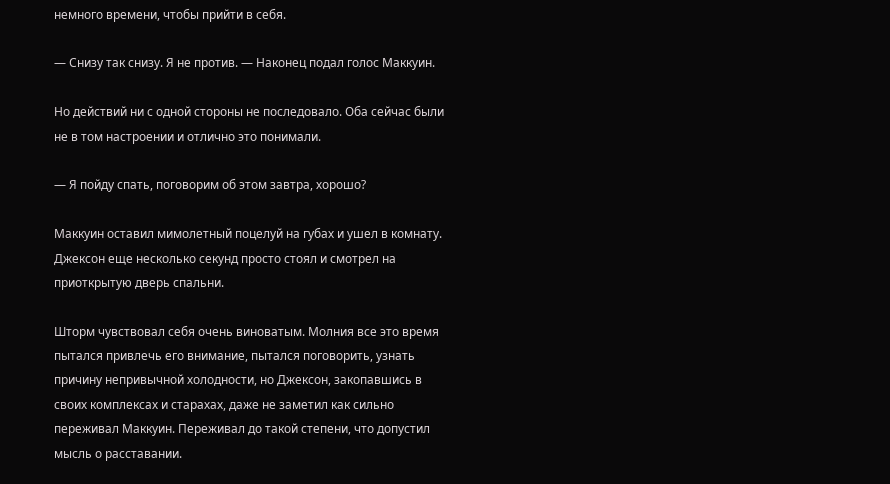немного времени, чтобы прийти в себя.

— Снизу так снизу. Я не против. — Наконец подал голос Маккуин.

Но действий ни с одной стороны не последовало. Оба сейчас были не в том настроении и отлично это понимали.

— Я пойду спать, поговорим об этом завтра, хорошо?

Маккуин оставил мимолетный поцелуй на губах и ушел в комнату. Джексон еще несколько секунд просто стоял и смотрел на приоткрытую дверь спальни.

Шторм чувствовал себя очень виноватым. Молния все это время пытался привлечь его внимание, пытался поговорить, узнать причину непривычной холодности, но Джексон, закопавшись в своих комплексах и старахах, даже не заметил как сильно переживал Маккуин. Переживал до такой степени, что допустил мысль о расставании.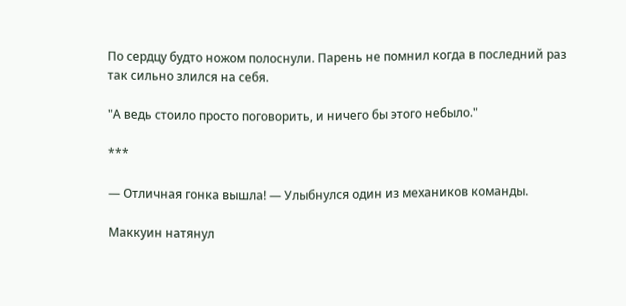По сердцу будто ножом полоснули. Парень не помнил когда в последний раз так сильно злился на себя.

"А ведь стоило просто поговорить, и ничего бы этого небыло."

***

— Отличная гонка вышла! — Улыбнулся один из механиков команды.

Маккуин натянул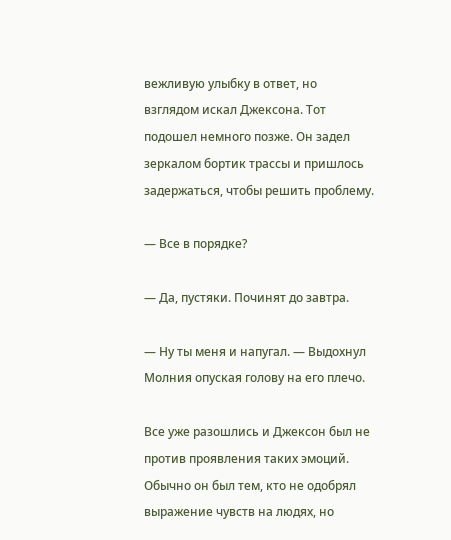вежливую улыбку в ответ, но взглядом искал Джексона. Тот подошел немного позже. Он задел зеркалом бортик трассы и пришлось задержаться, чтобы решить проблему.

— Все в порядке?

— Да, пустяки. Починят до завтра.

— Ну ты меня и напугал. — Выдохнул Молния опуская голову на его плечо.

Все уже разошлись и Джексон был не против проявления таких эмоций. Обычно он был тем, кто не одобрял выражение чувств на людях, но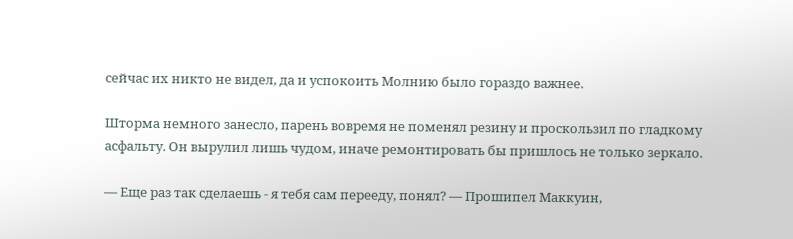сейчас их никто не видел, да и успокоить Молнию было гораздо важнее.

Шторма немного занесло, парень вовремя не поменял резину и проскользил по гладкому асфальту. Он вырулил лишь чудом, иначе ремонтировать бы пришлось не только зеркало.

— Еще раз так сделаешь - я тебя сам перееду, понял? — Прошипел Маккуин,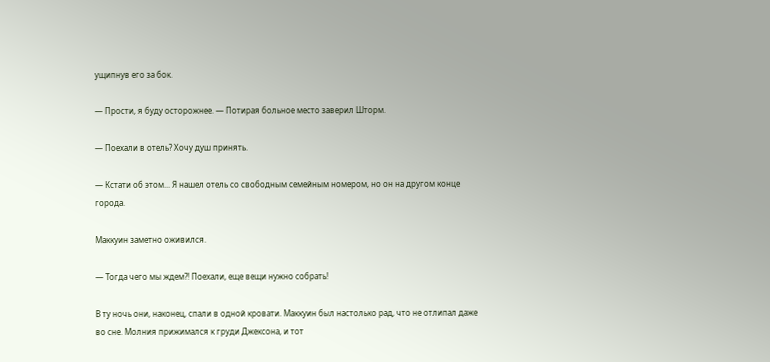ущипнув его за бок.

— Прости, я буду осторожнее. — Потирая больное место заверил Шторм.

— Поехали в отель? Хочу душ принять.

— Кстати об этом... Я нашел отель со свободным семейным номером, но он на другом конце города.

Маккуин заметно оживился.

— Тогда чего мы ждем?! Поехали, еще вещи нужно собрать!

В ту ночь они, наконец, спали в одной кровати. Маккуин был настолько рад, что не отлипал даже во сне. Молния прижимался к груди Джексона, и тот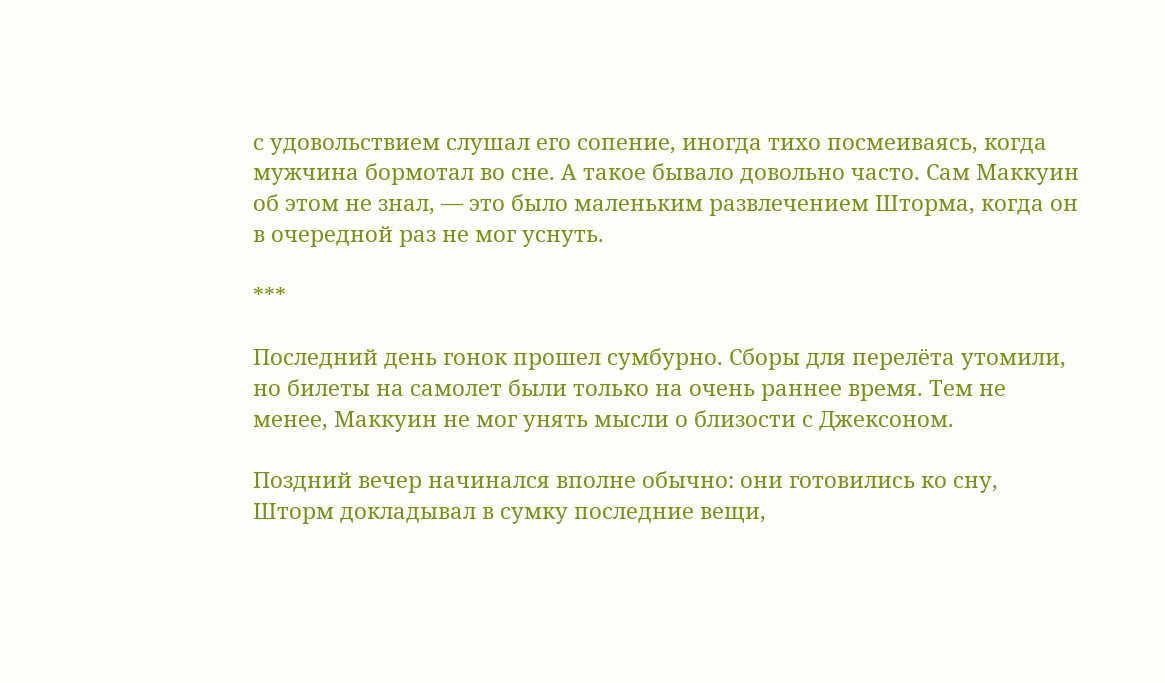с удовольствием слушал его сопение, иногда тихо посмеиваясь, когда мужчина бормотал во сне. А такое бывало довольно часто. Сам Маккуин об этом не знал, — это было маленьким развлечением Шторма, когда он в очередной раз не мог уснуть.

***

Последний день гонок прошел сумбурно. Сборы для перелёта утомили, но билеты на самолет были только на очень раннее время. Тем не менее, Маккуин не мог унять мысли о близости с Джексоном.

Поздний вечер начинался вполне обычно: они готовились ко сну, Шторм докладывал в сумку последние вещи,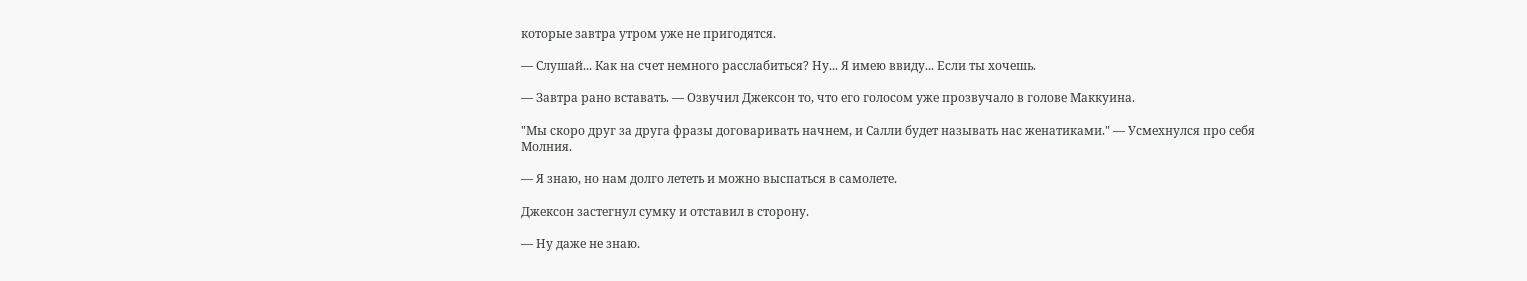которые завтра утром уже не пригодятся.

— Слушай... Как на счет немного расслабиться? Ну... Я имею ввиду... Если ты хочешь.

— Завтра рано вставать. — Озвучил Джексон то, что его голосом уже прозвучало в голове Маккуина.

"Мы скоро друг за друга фразы договаривать начнем, и Салли будет называть нас женатиками." — Усмехнулся про себя Молния.

— Я знаю, но нам долго лететь и можно выспаться в самолете.

Джексон застегнул сумку и отставил в сторону.

— Ну даже не знаю.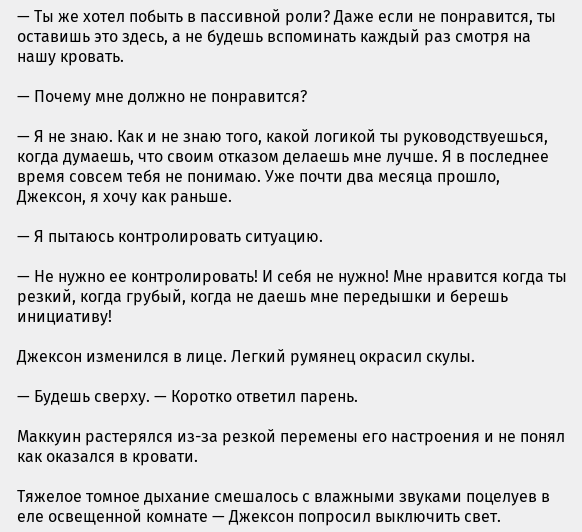— Ты же хотел побыть в пассивной роли? Даже если не понравится, ты оставишь это здесь, а не будешь вспоминать каждый раз смотря на нашу кровать.

— Почему мне должно не понравится?

— Я не знаю. Как и не знаю того, какой логикой ты руководствуешься, когда думаешь, что своим отказом делаешь мне лучше. Я в последнее время совсем тебя не понимаю. Уже почти два месяца прошло, Джексон, я хочу как раньше.

— Я пытаюсь контролировать ситуацию.

— Не нужно ее контролировать! И себя не нужно! Мне нравится когда ты резкий, когда грубый, когда не даешь мне передышки и берешь инициативу!

Джексон изменился в лице. Легкий румянец окрасил скулы.

— Будешь сверху. — Коротко ответил парень.

Маккуин растерялся из-за резкой перемены его настроения и не понял как оказался в кровати.

Тяжелое томное дыхание смешалось с влажными звуками поцелуев в еле освещенной комнате — Джексон попросил выключить свет.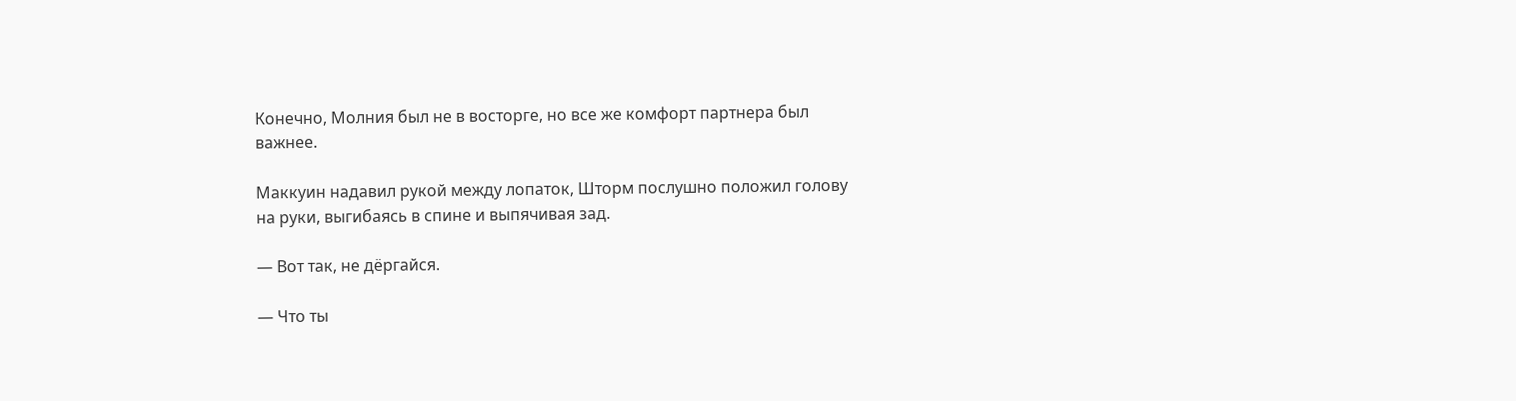Конечно, Молния был не в восторге, но все же комфорт партнера был важнее.

Маккуин надавил рукой между лопаток, Шторм послушно положил голову на руки, выгибаясь в спине и выпячивая зад.

— Вот так, не дёргайся.

— Что ты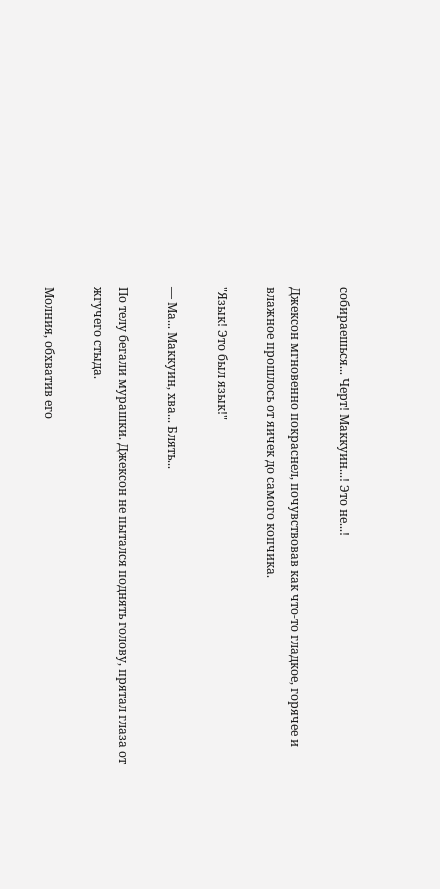собираешься... Черт! Маккуин...! Это не...!

Джексон мгновенно покраснел, почувствовав как что-то гладкое, горячее и влажное прошлось от яичек до самого копчика.

"Язык! Это был язык!"

— Ма... Маккуин, хва... Блять...

По телу бегали мурашки. Джексон не пытался поднять голову, прятал глаза от жгучего стыда.

Молния, обхватив его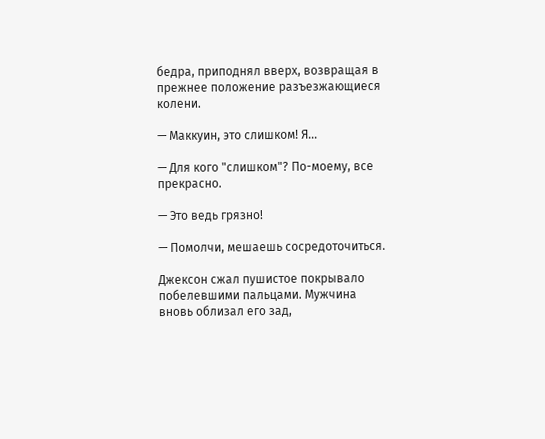бедра, приподнял вверх, возвращая в прежнее положение разъезжающиеся колени.

— Маккуин, это слишком! Я...

— Для кого "слишком"? По-моему, все прекрасно.

— Это ведь грязно!

— Помолчи, мешаешь сосредоточиться.

Джексон сжал пушистое покрывало побелевшими пальцами. Мужчина вновь облизал его зад,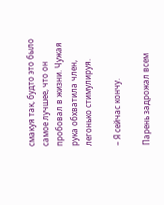смакуя так, будто это было самое лучшее, что он пробовал в жизни. Чужая рука обхватила член, легонько стимулируя.

– Я сейчас кончу.

Парень задрожал всем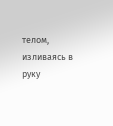телом, изливаясь в руку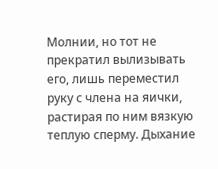Молнии, но тот не прекратил вылизывать его, лишь переместил руку с члена на яички, растирая по ним вязкую теплую сперму. Дыхание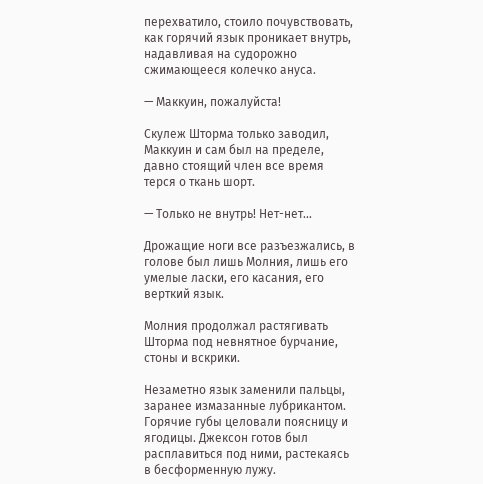перехватило, стоило почувствовать, как горячий язык проникает внутрь, надавливая на судорожно сжимающееся колечко ануса.

— Маккуин, пожалуйста!

Скулеж Шторма только заводил, Маккуин и сам был на пределе, давно стоящий член все время терся о ткань шорт.

— Только не внутрь! Нет-нет...

Дрожащие ноги все разъезжались, в голове был лишь Молния, лишь его умелые ласки, его касания, его верткий язык.

Молния продолжал растягивать Шторма под невнятное бурчание, стоны и вскрики.

Незаметно язык заменили пальцы, заранее измазанные лубрикантом. Горячие губы целовали поясницу и ягодицы. Джексон готов был расплавиться под ними, растекаясь в бесформенную лужу.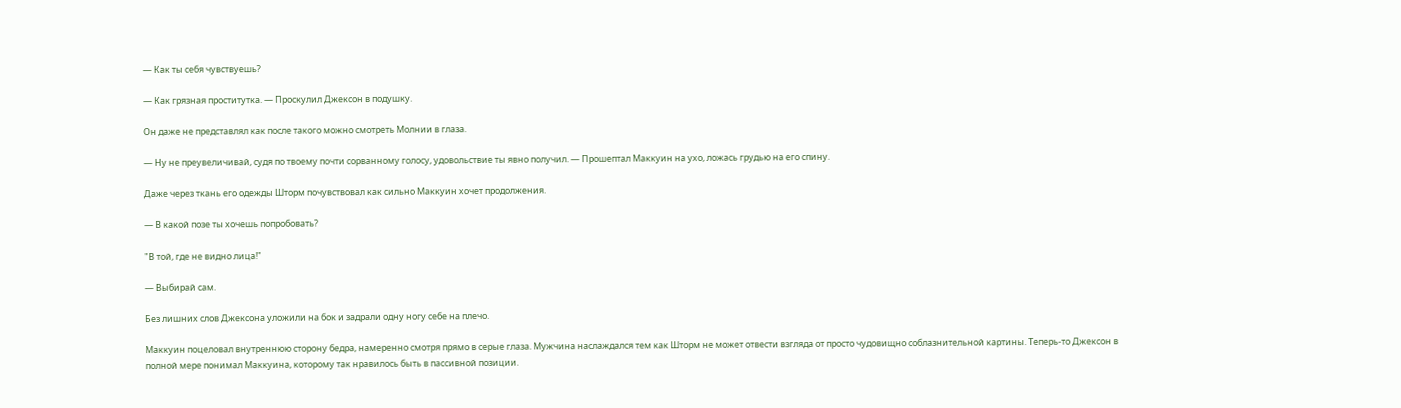— Как ты себя чувствуешь?

— Как грязная проститутка. — Проскулил Джексон в подушку.

Он даже не представлял как после такого можно смотреть Молнии в глаза.

— Ну не преувеличивай, судя по твоему почти сорванному голосу, удовольствие ты явно получил. — Прошептал Маккуин на ухо, ложась грудью на его спину.

Даже через ткань его одежды Шторм почувствовал как сильно Маккуин хочет продолжения.

— В какой позе ты хочешь попробовать?

"В той, где не видно лица!"

— Выбирай сам.

Без лишних слов Джексона уложили на бок и задрали одну ногу себе на плечо.

Маккуин поцеловал внутреннюю сторону бедра, намеренно смотря прямо в серые глаза. Мужчина наслаждался тем как Шторм не может отвести взгляда от просто чудовищно соблазнительной картины. Теперь-то Джексон в полной мере понимал Маккуина, которому так нравилось быть в пассивной позиции.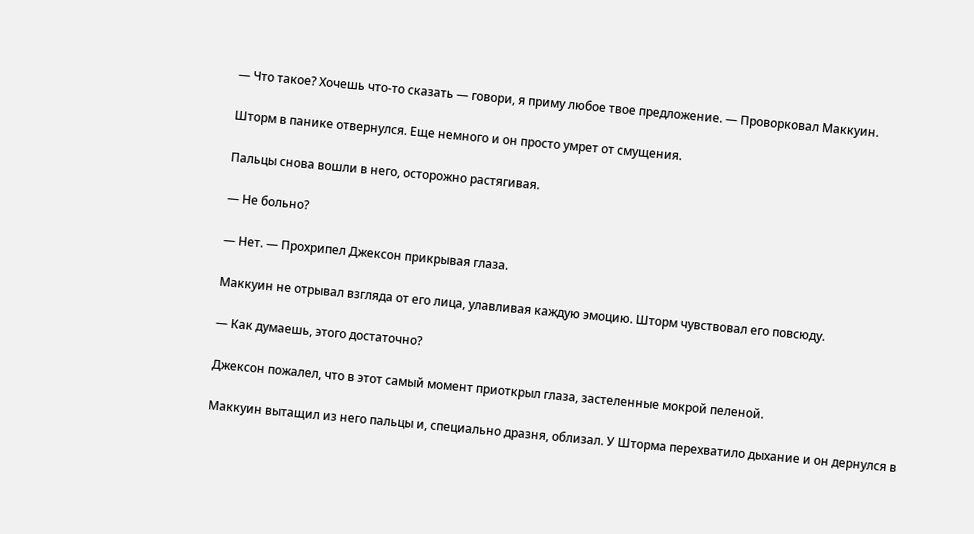— Что такое? Хочешь что-то сказать — говори, я приму любое твое предложение. — Проворковал Маккуин.

Шторм в панике отвернулся. Еще немного и он просто умрет от смущения.

Пальцы снова вошли в него, осторожно растягивая.

— Не больно?

— Нет. — Прохрипел Джексон прикрывая глаза.

Маккуин не отрывал взгляда от его лица, улавливая каждую эмоцию. Шторм чувствовал его повсюду.

— Как думаешь, этого достаточно?

Джексон пожалел, что в этот самый момент приоткрыл глаза, застеленные мокрой пеленой.

Маккуин вытащил из него пальцы и, специально дразня, облизал. У Шторма перехватило дыхание и он дернулся в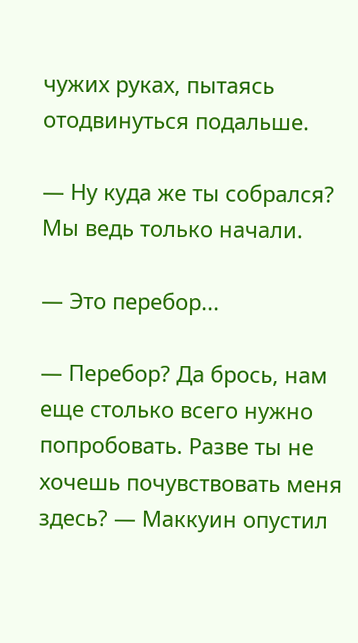чужих руках, пытаясь отодвинуться подальше.

— Ну куда же ты собрался? Мы ведь только начали.

— Это перебор...

— Перебор? Да брось, нам еще столько всего нужно попробовать. Разве ты не хочешь почувствовать меня здесь? — Маккуин опустил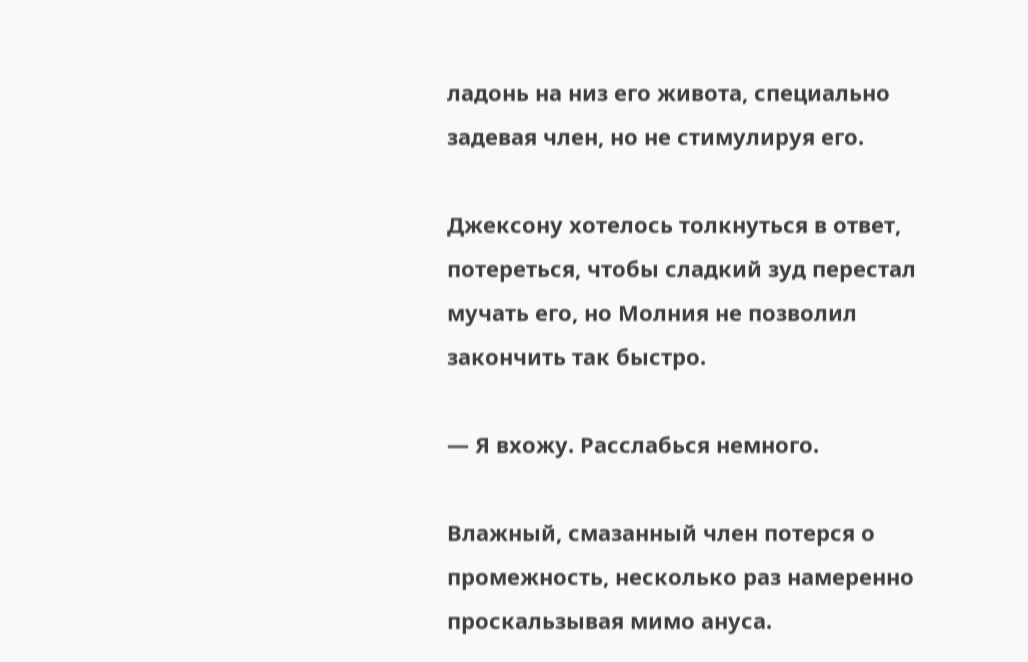ладонь на низ его живота, специально задевая член, но не стимулируя его.

Джексону хотелось толкнуться в ответ, потереться, чтобы сладкий зуд перестал мучать его, но Молния не позволил закончить так быстро.

— Я вхожу. Расслабься немного.

Влажный, смазанный член потерся о промежность, несколько раз намеренно проскальзывая мимо ануса.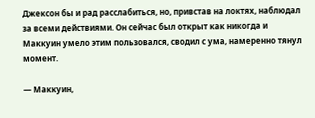Джексон бы и рад расслабиться, но, привстав на локтях, наблюдал за всеми действиями. Он сейчас был открыт как никогда и Маккуин умело этим пользовался, сводил с ума, намеренно тянул момент.

— Маккуин,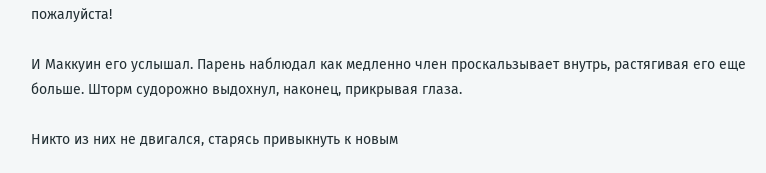пожалуйста!

И Маккуин его услышал. Парень наблюдал как медленно член проскальзывает внутрь, растягивая его еще больше. Шторм судорожно выдохнул, наконец, прикрывая глаза.

Никто из них не двигался, старясь привыкнуть к новым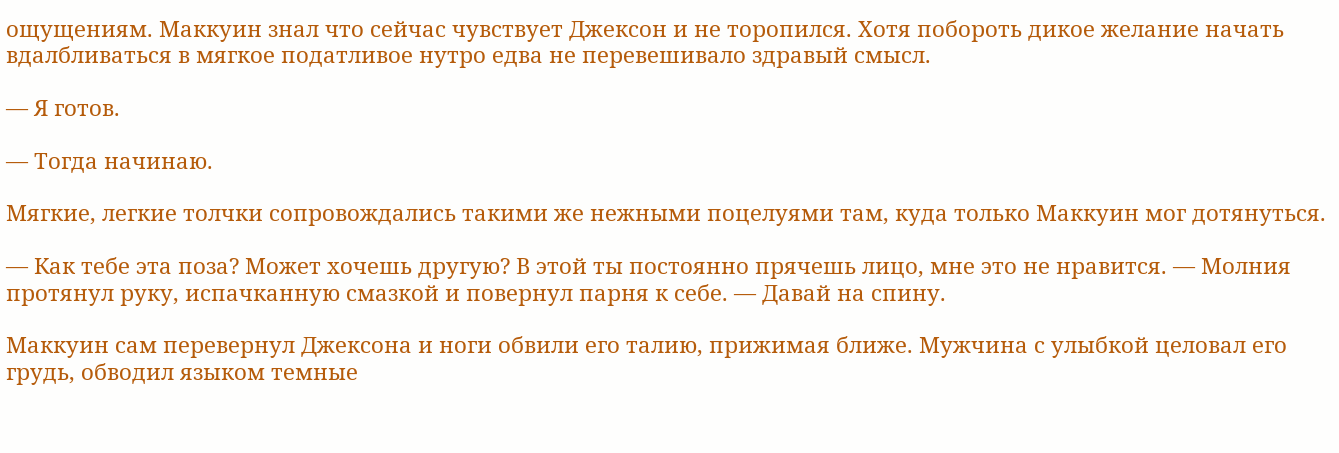ощущениям. Маккуин знал что сейчас чувствует Джексон и не торопился. Хотя побороть дикое желание начать вдалбливаться в мягкое податливое нутро едва не перевешивало здравый смысл.

— Я готов.

— Тогда начинаю.

Мягкие, легкие толчки сопровождались такими же нежными поцелуями там, куда только Маккуин мог дотянуться.

— Как тебе эта поза? Может хочешь другую? В этой ты постоянно прячешь лицо, мне это не нравится. — Молния протянул руку, испачканную смазкой и повернул парня к себе. — Давай на спину.

Маккуин сам перевернул Джексона и ноги обвили его талию, прижимая ближе. Мужчина с улыбкой целовал его грудь, обводил языком темные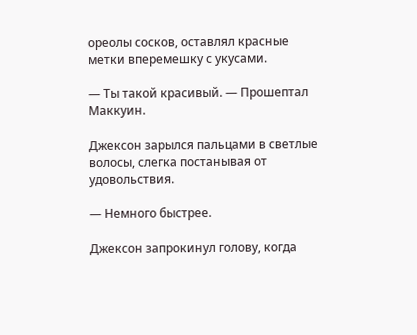ореолы сосков, оставлял красные метки вперемешку с укусами.

— Ты такой красивый. — Прошептал Маккуин.

Джексон зарылся пальцами в светлые волосы, слегка постанывая от удовольствия.

— Немного быстрее.

Джексон запрокинул голову, когда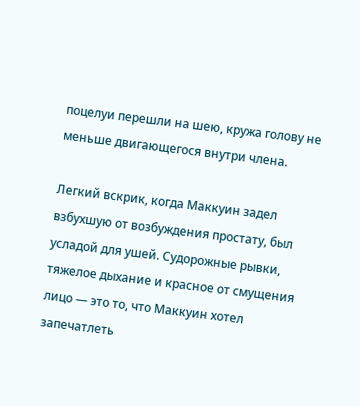поцелуи перешли на шею, кружа голову не меньше двигающегося внутри члена.

Легкий вскрик, когда Маккуин задел взбухшую от возбуждения простату, был усладой для ушей. Судорожные рывки, тяжелое дыхание и красное от смущения лицо — это то, что Маккуин хотел запечатлеть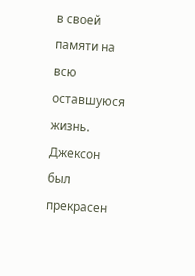в своей памяти на всю оставшуюся жизнь. Джексон был прекрасен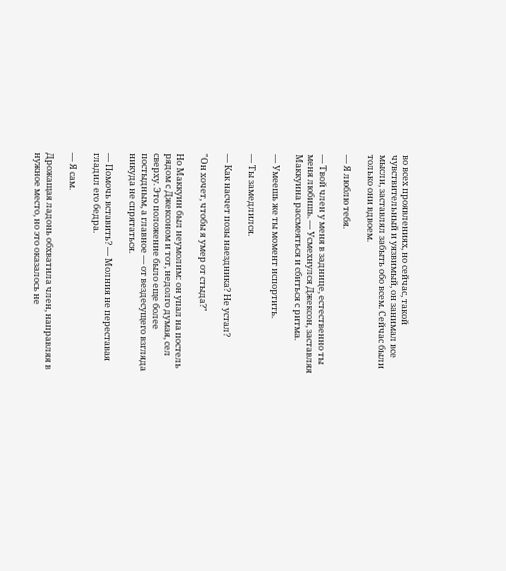во всех проявлениях, но сейчас, такой чувствительный и уязвимый, он занимал все мысли, заставлял забыть обо всем. Сейчас были только они вдвоем.

— Я люблю тебя.

— Твой член у меня в заднице, естественно ты меня любишь. — Усмехнулся Джексон, заставляя Маккуина рассмеяться и сбиться с ритма.

— Умеешь же ты момент испортить.

— Ты замедлился.

— Как насчет позы наездника? Не устал?

"Он хочет, чтобы я умер от стыда?"

Но Маккуин был неумолим: он упал на постель рядом с Джексоном и тот, недолго думая, сел сверху. Это положение было еще более постыдным, а главное — от вездесущего взгляда никуда не спрятаться.

— Помочь вставить? — Молния не переставая гладил его бедра.

— Я сам.

Дрожащая ладонь обхватила член, направляя в нужное место, но это оказалось не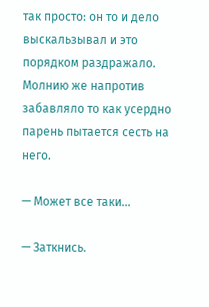так просто: он то и дело выскальзывал и это порядком раздражало. Молнию же напротив забавляло то как усердно парень пытается сесть на него.

— Может все таки...

— Заткнись.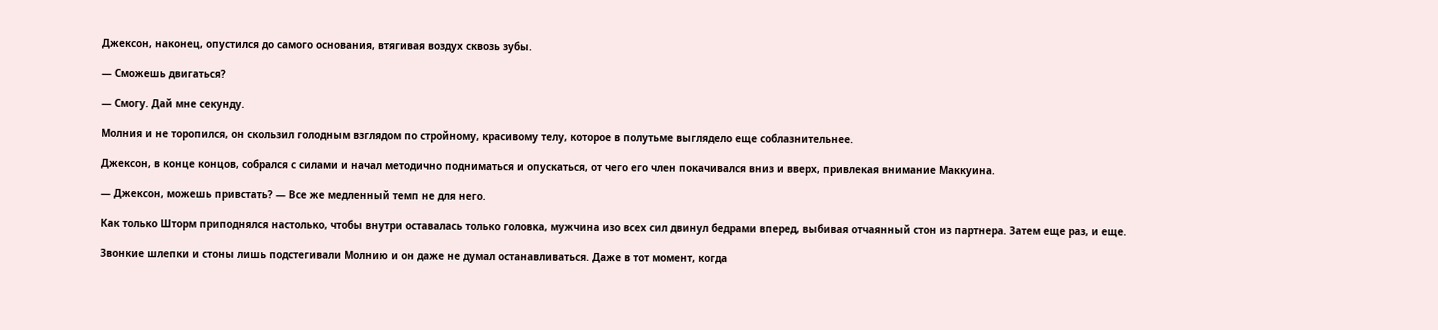Джексон, наконец, опустился до самого основания, втягивая воздух сквозь зубы.

— Сможешь двигаться?

— Смогу. Дай мне секунду.

Молния и не торопился, он скользил голодным взглядом по стройному, красивому телу, которое в полутьме выглядело еще соблазнительнее.

Джексон, в конце концов, собрался с силами и начал методично подниматься и опускаться, от чего его член покачивался вниз и вверх, привлекая внимание Маккуина.

— Джексон, можешь привстать? — Все же медленный темп не для него.

Как только Шторм приподнялся настолько, чтобы внутри оставалась только головка, мужчина изо всех сил двинул бедрами вперед, выбивая отчаянный стон из партнера. Затем еще раз, и еще.

Звонкие шлепки и стоны лишь подстегивали Молнию и он даже не думал останавливаться. Даже в тот момент, когда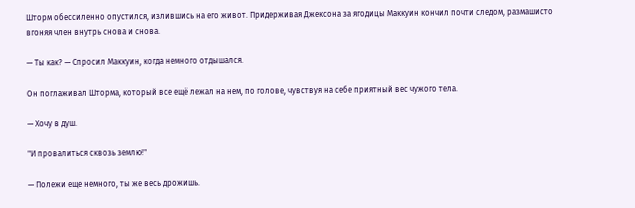Шторм обессиленно опустился, излившись на его живот. Придерживая Джексона за ягодицы Маккуин кончил почти следом, размашисто вгоняя член внутрь снова и снова.

— Ты как? — Спросил Маккуин, когда немного отдышался.

Он поглаживал Шторма, который все ещё лежал на нем, по голове, чувствуя на себе приятный вес чужого тела.

— Хочу в душ.

"И провалиться сквозь землю!"

— Полежи еще немного, ты же весь дрожишь.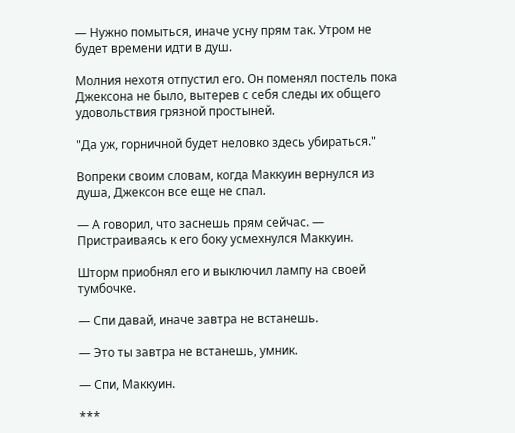— Нужно помыться, иначе усну прям так. Утром не будет времени идти в душ.

Молния нехотя отпустил его. Он поменял постель пока Джексона не было, вытерев с себя следы их общего удовольствия грязной простыней.

"Да уж, горничной будет неловко здесь убираться."

Вопреки своим словам, когда Маккуин вернулся из душа, Джексон все еще не спал.

— А говорил, что заснешь прям сейчас. — Пристраиваясь к его боку усмехнулся Маккуин.

Шторм приобнял его и выключил лампу на своей тумбочке.

— Спи давай, иначе завтра не встанешь.

— Это ты завтра не встанешь, умник.

— Спи, Маккуин.

***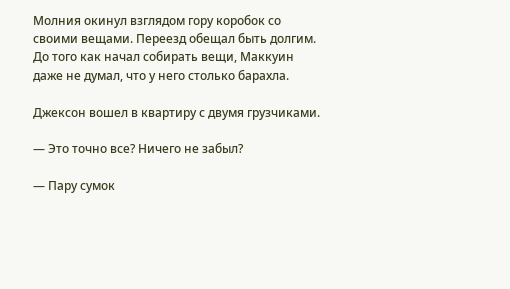Молния окинул взглядом гору коробок со своими вещами. Переезд обещал быть долгим. До того как начал собирать вещи, Маккуин даже не думал, что у него столько барахла.

Джексон вошел в квартиру с двумя грузчиками.

— Это точно все? Ничего не забыл?

— Пару сумок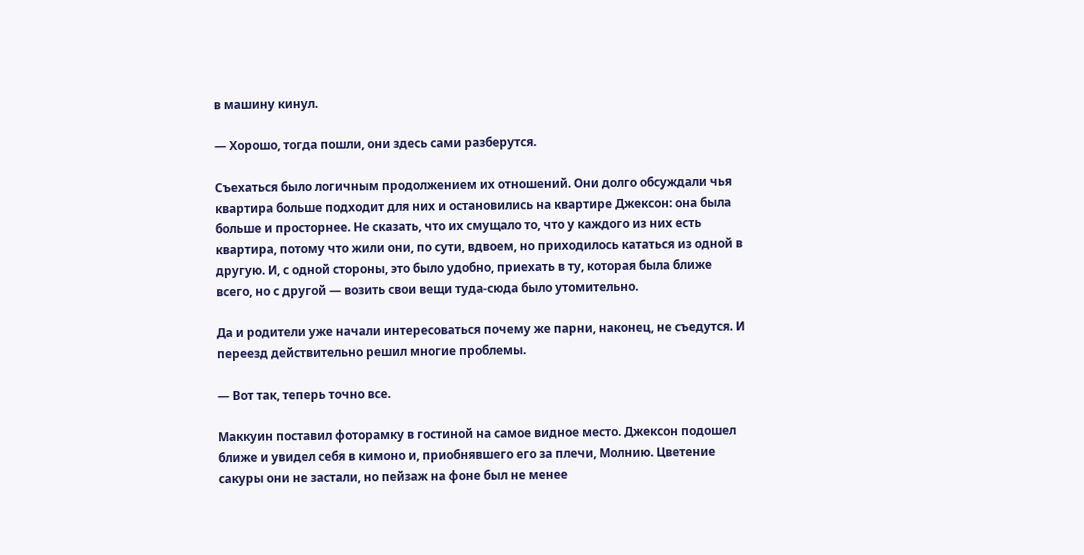в машину кинул.

— Хорошо, тогда пошли, они здесь сами разберутся.

Съехаться было логичным продолжением их отношений. Они долго обсуждали чья квартира больше подходит для них и остановились на квартире Джексон: она была больше и просторнее. Не сказать, что их смущало то, что у каждого из них есть квартира, потому что жили они, по сути, вдвоем, но приходилось кататься из одной в другую. И, с одной стороны, это было удобно, приехать в ту, которая была ближе всего, но с другой — возить свои вещи туда-сюда было утомительно.

Да и родители уже начали интересоваться почему же парни, наконец, не съедутся. И переезд действительно решил многие проблемы.

— Вот так, теперь точно все.

Маккуин поставил фоторамку в гостиной на самое видное место. Джексон подошел ближе и увидел себя в кимоно и, приобнявшего его за плечи, Молнию. Цветение сакуры они не застали, но пейзаж на фоне был не менее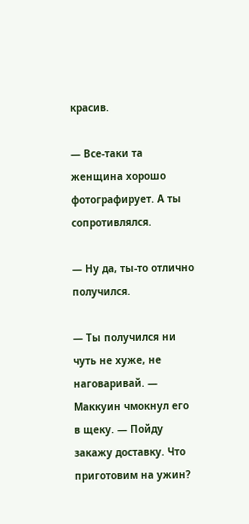красив.

— Все-таки та женщина хорошо фотографирует. А ты сопротивлялся.

— Ну да, ты-то отлично получился.

— Ты получился ни чуть не хуже, не наговаривай. — Маккуин чмокнул его в щеку. — Пойду закажу доставку. Что приготовим на ужин?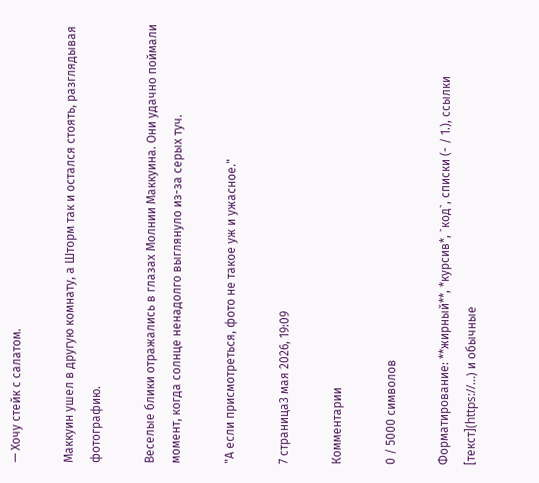— Хочу стейк с салатом.

Маккуин ушел в другую комнату, а Шторм так и остался стоять, разглядывая фотографию.

Веселые блики отражались в глазах Молнии Маккуина. Они удачно поймали момент, когда солнце ненадолго выглянуло из-за серых туч.

"А если присмотреться, фото не такое уж и ужасное."

7 страница3 мая 2026, 19:09

Комментарии

0 / 5000 символов

Форматирование: **жирный**, *курсив*, `код`, списки (- / 1.), ссылки [текст](https://…) и обычные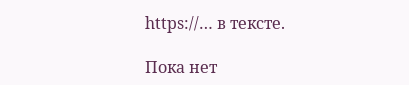https://… в тексте.

Пока нет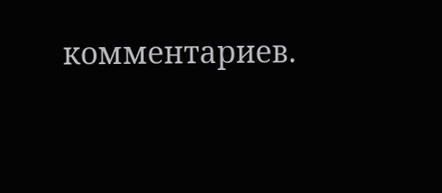комментариев.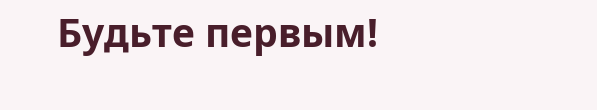Будьте первым!